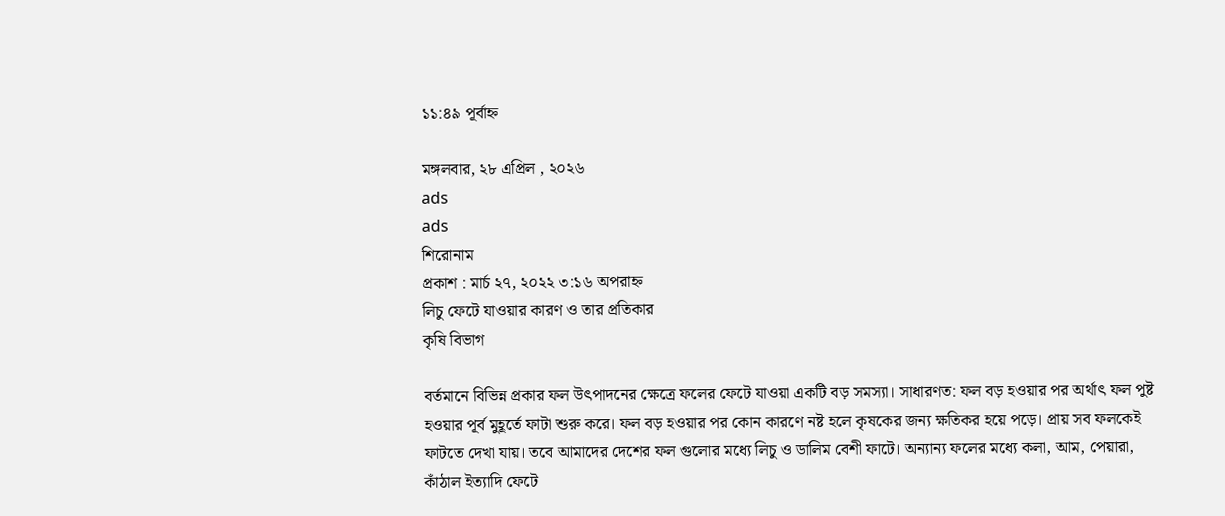১১:৪৯ পূর্বাহ্ন

মঙ্গলবার, ২৮ এপ্রিল , ২০২৬
ads
ads
শিরোনাম
প্রকাশ : মার্চ ২৭, ২০২২ ৩:১৬ অপরাহ্ন
লিচু ফেটে যাওয়ার কারণ ও তার প্রতিকার
কৃষি বিভাগ

বর্তমানে বিভিন্ন প্রকার ফল উৎপাদনের ক্ষেত্রে ফলের ফেটে যাওয়া একটি বড় সমস্যা। সাধারণত: ফল বড় হওয়ার পর অর্থাৎ ফল পুষ্ট হওয়ার পূর্ব মুহূর্তে ফাটা শুরু করে। ফল বড় হওয়ার পর কোন কারণে নষ্ট হলে কৃষকের জন্য ক্ষতিকর হয়ে পড়ে। প্রায় সব ফলকেই ফাটতে দেখা যায়। তবে আমাদের দেশের ফল গুলোর মধ্যে লিচু ও ডালিম বেশী ফাটে। অন্যান্য ফলের মধ্যে কলা, আম, পেয়ারা, কাঁঠাল ইত্যাদি ফেটে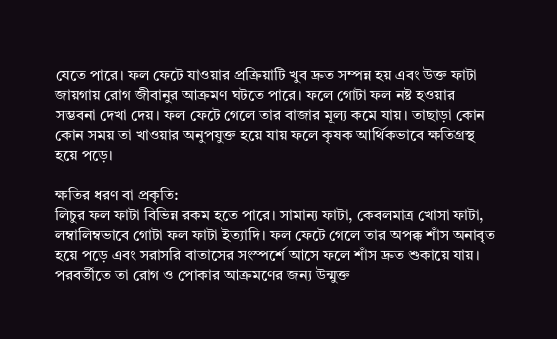যেতে পারে। ফল ফেটে যাওয়ার প্রক্রিয়াটি খুব দ্রুত সম্পন্ন হয় এবং উক্ত ফাটা জায়গায় রোগ জীবানুর আক্রমণ ঘটতে পারে। ফলে গোটা ফল নষ্ট হওয়ার সম্ভবনা দেখা দেয়। ফল ফেটে গেলে তার বাজার মূল্য কমে যায়। তাছাড়া কোন কোন সময় তা খাওয়ার অনুপযুক্ত হয়ে যায় ফলে কৃষক আর্থিকভাবে ক্ষতিগ্রস্থ হয়ে পড়ে।

ক্ষতির ধরণ বা প্রকৃতি:
লিচুর ফল ফাটা বিভিন্ন রকম হতে পারে। সামান্য ফাটা, কেবলমাত্র খোসা ফাটা, লম্বালিম্বভাবে গোটা ফল ফাটা ইত্যাদি। ফল ফেটে গেলে তার অপক্ক শাঁস অনাবৃত হয়ে পড়ে এবং সরাসরি বাতাসের সংস্পর্শে আসে ফলে শাঁস দ্রুত শুকায়ে যায়। পরবর্তীতে তা রোগ ও পোকার আক্রমণের জন্য উন্মুক্ত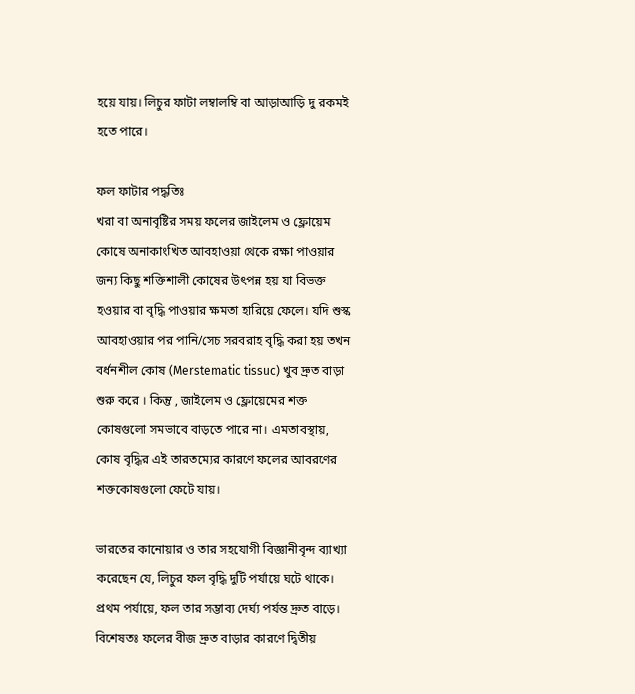হয়ে যায়। লিচুর ফাটা লম্বালম্বি বা আড়াআড়ি দু রকমই হতে পারে।

ফল ফাটার পদ্ধতিঃ
খরা বা অনাবৃষ্টির সময় ফলের জাইলেম ও ফ্লোয়েম কোষে অনাকাংখিত আবহাওয়া থেকে রক্ষা পাওয়ার জন্য কিছু শক্তিশালী কোষের উৎপন্ন হয় যা বিভক্ত হওয়ার বা বৃদ্ধি পাওয়ার ক্ষমতা হারিয়ে ফেলে। যদি শুস্ক আবহাওয়ার পর পানি/সেচ সরবরাহ বৃদ্ধি করা হয় তখন বর্ধনশীল কোষ (Merstematic tissuc) খুব দ্রুত বাড়া শুরু করে । কিন্তু , জাইলেম ও ফ্লোয়েমের শক্ত কোষগুলো সমভাবে বাড়তে পারে না। এমতাবস্থায়, কোষ বৃদ্ধির এই তারতম্যের কারণে ফলের আবরণের শক্তকোষগুলো ফেটে যায়।

ভারতের কানোয়ার ও তার সহযোগী বিজ্ঞানীবৃন্দ ব্যাখ্যা করেছেন যে, লিচুর ফল বৃদ্ধি দুটি পর্যায়ে ঘটে থাকে। প্রথম পর্যায়ে, ফল তার সম্ভাব্য দের্ঘ্য পর্যন্ত দ্রুত বাড়ে। বিশেষতঃ ফলের বীজ দ্রুত বাড়ার কারণে দ্বিতীয়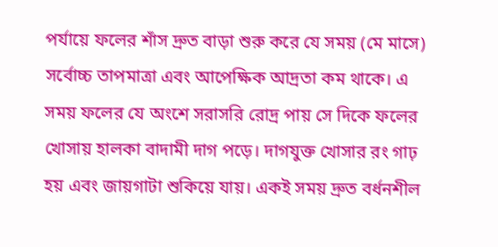পর্যায়ে ফলের শাঁস দ্রুত বাড়া শুরু করে যে সময় (মে মাসে) সর্বোচ্চ তাপমাত্রা এবং আপেক্ষিক আদ্রতা কম থাকে। এ সময় ফলের যে অংশে সরাসরি রোদ্র পায় সে দিকে ফলের খোসায় হালকা বাদামী দাগ পড়ে। দাগযুক্ত খোসার রং গাঢ় হয় এবং জায়গাটা শুকিয়ে যায়। একই সময় দ্রুত বর্ধনশীল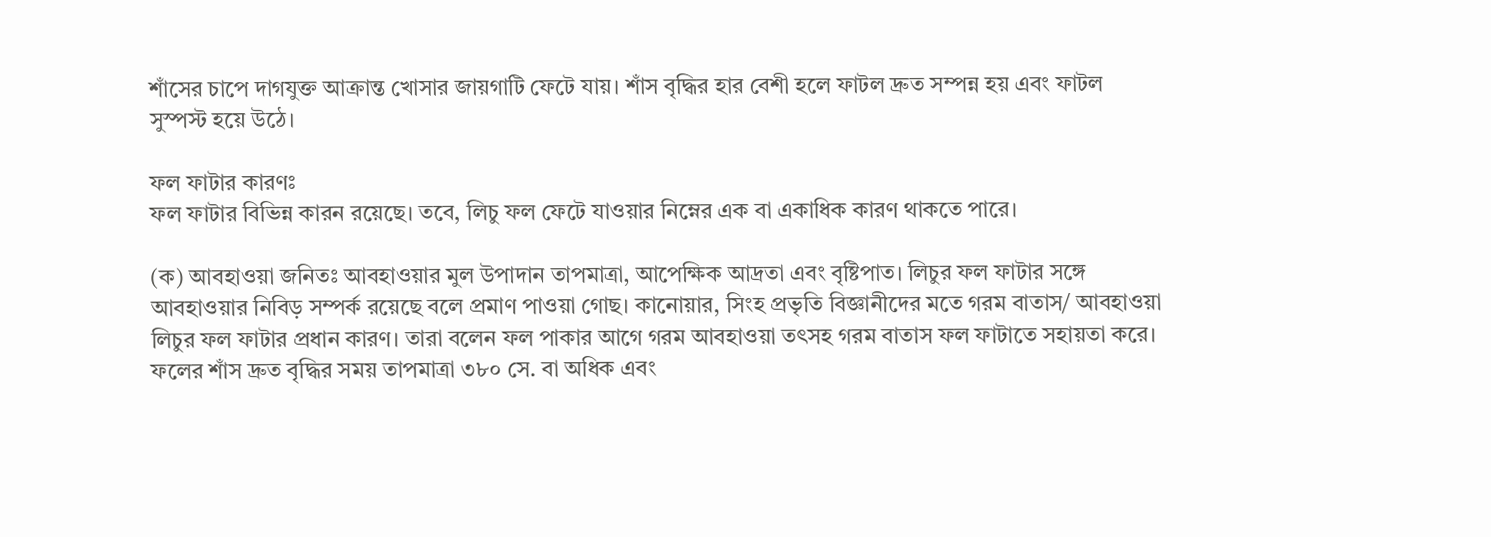শাঁসের চাপে দাগযুক্ত আক্রান্ত খোসার জায়গাটি ফেটে যায়। শাঁস বৃদ্ধির হার বেশী হলে ফাটল দ্রুত সম্পন্ন হয় এবং ফাটল সুস্পস্ট হয়ে উঠে।

ফল ফাটার কারণঃ
ফল ফাটার বিভিন্ন কারন রয়েছে। তবে, লিচু ফল ফেটে যাওয়ার নিম্নের এক বা একাধিক কারণ থাকতে পারে।

(ক) আবহাওয়া জনিতঃ আবহাওয়ার মুল উপাদান তাপমাত্রা, আপেক্ষিক আদ্রতা এবং বৃষ্টিপাত। লিচুর ফল ফাটার সঙ্গে আবহাওয়ার নিবিড় সম্পর্ক রয়েছে বলে প্রমাণ পাওয়া গোছ। কানোয়ার, সিংহ প্রভৃতি বিজ্ঞানীদের মতে গরম বাতাস/ আবহাওয়া লিচুর ফল ফাটার প্রধান কারণ। তারা বলেন ফল পাকার আগে গরম আবহাওয়া তৎসহ গরম বাতাস ফল ফাটাতে সহায়তা করে। ফলের শাঁস দ্রুত বৃদ্ধির সময় তাপমাত্রা ৩৮০ সে. বা অধিক এবং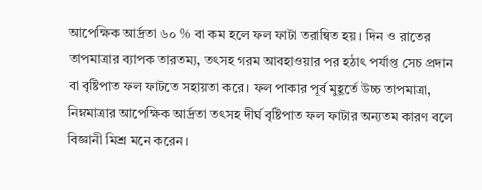আপেক্ষিক আর্দ্রতা ৬০ % বা কম হলে ফল ফাটা তরান্বিত হয়। দিন ও রাতের তাপমাত্রার ব্যাপক তারতম্য, তৎসহ গরম আবহাওয়ার পর হঠাৎ পর্যাপ্ত সেচ প্রদান বা বৃষ্টিপাত ফল ফাটতে সহায়তা করে। ফল পাকার পূর্ব মুহূর্তে উচ্চ তাপমাত্রা, নিম্নমাত্রার আপেক্ষিক আর্দ্রতা তৎসহ দীর্ঘ বৃষ্টিপাত ফল ফাটার অন্যতম কারণ বলে বিজ্ঞানী মিশ্র মনে করেন।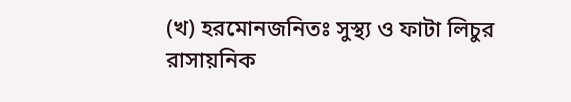(খ) হরমোনজনিতঃ সুস্থ্য ও ফাটা লিচুর রাসায়নিক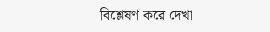বিশ্লেষণ করে দেখা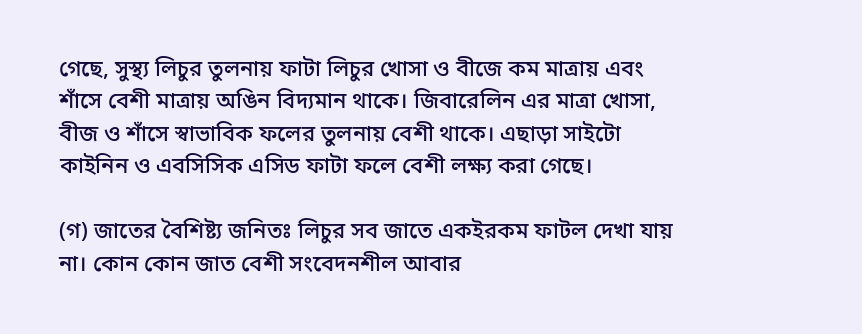গেছে, সুস্থ্য লিচুর তুলনায় ফাটা লিচুর খোসা ও বীজে কম মাত্রায় এবং শাঁসে বেশী মাত্রায় অঙিন বিদ্যমান থাকে। জিবারেলিন এর মাত্রা খোসা, বীজ ও শাঁসে স্বাভাবিক ফলের তুলনায় বেশী থাকে। এছাড়া সাইটো কাইনিন ও এবসিসিক এসিড ফাটা ফলে বেশী লক্ষ্য করা গেছে।

(গ) জাতের বৈশিষ্ট্য জনিতঃ লিচুর সব জাতে একইরকম ফাটল দেখা যায় না। কোন কোন জাত বেশী সংবেদনশীল আবার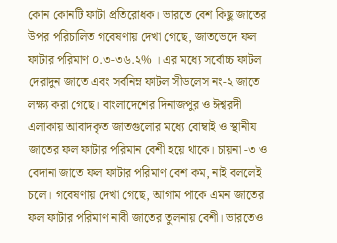কোন কোনটি ফাটা প্রতিরোধক। ভারতে বেশ কিছু জাতের উপর পরিচালিত গবেষণায় দেখা গেছে, জাতভেদে ফল ফাটার পরিমাণ ০.৩-৩৬.২% । এর মধ্যে সর্বোচ্চ ফাটল দেরাদুন জাতে এবং সর্বনিম্ন ফাটল সীডলেস নং-২ জাতে লক্ষ্য করা গেছে। বাংলাদেশের দিনাজপুর ও ঈশ্বরদী এলাকায় আবাদকৃত জাতগুলোর মধ্যে বোম্বাই ও স্থানীয জাতের ফল ফাটার পরিমান বেশী হয়ে থাকে। চায়না -৩ ও বেদানা জাতে ফল ফাটার পরিমাণ বেশ কম, নাই বললেই চলে। গবেষণায় দেখা গেছে, আগাম পাকে এমন জাতের ফল ফাটার পরিমাণ নাবী জাতের তুলনায় বেশী। ভারতেও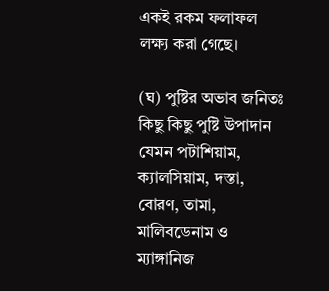একই রকম ফলাফল লক্ষ্য করা গেছে।

(ঘ) পুষ্টির অভাব জনিতঃ কিছু কিছু পুষ্টি উপাদান যেমন পটাশিয়াম, ক্যালসিয়াম, দস্তা, বোরণ, তামা, মালিবডেনাম ও ম্যাঙ্গানিজ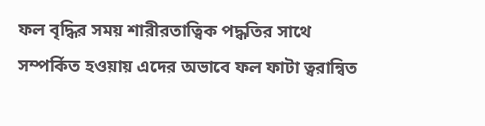ফল বৃদ্ধির সময় শারীরতাত্বিক পদ্ধতির সাথে সম্পর্কিত হওয়ায় এদের অভাবে ফল ফাটা ত্বরান্বিত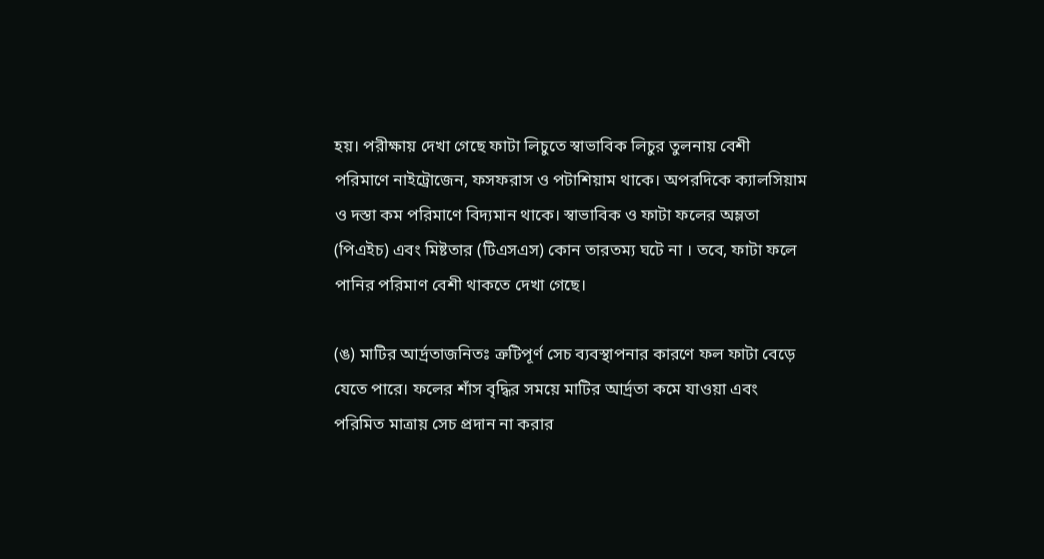হয়। পরীক্ষায় দেখা গেছে ফাটা লিচুতে স্বাভাবিক লিচুর তুলনায় বেশী পরিমাণে নাইট্রোজেন, ফসফরাস ও পটাশিয়াম থাকে। অপরদিকে ক্যালসিয়াম ও দস্তা কম পরিমাণে বিদ্যমান থাকে। স্বাভাবিক ও ফাটা ফলের অম্লতা (পিএইচ) এবং মিষ্টতার (টিএসএস) কোন তারতম্য ঘটে না । তবে, ফাটা ফলে পানির পরিমাণ বেশী থাকতে দেখা গেছে।

(ঙ) মাটির আর্দ্রতাজনিতঃ ত্রুটিপূর্ণ সেচ ব্যবস্থাপনার কারণে ফল ফাটা বেড়ে যেতে পারে। ফলের শাঁস বৃদ্ধির সময়ে মাটির আর্দ্রতা কমে যাওয়া এবং পরিমিত মাত্রায় সেচ প্রদান না করার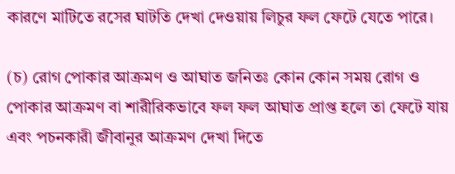কারণে মাটিতে রসের ঘাটতি দেখা দেওয়ায় লিচুর ফল ফেটে যেতে পারে।

(চ) রোগ পোকার আক্রমণ ও আঘাত জনিতঃ কোন কোন সময় রোগ ও পোকার আক্রমণ বা শারীরিকভাবে ফল ফল আঘাত প্রাপ্ত হলে তা ফেটে যায় এবং পচনকারী জীবানুর আক্রমণ দেখা দিতে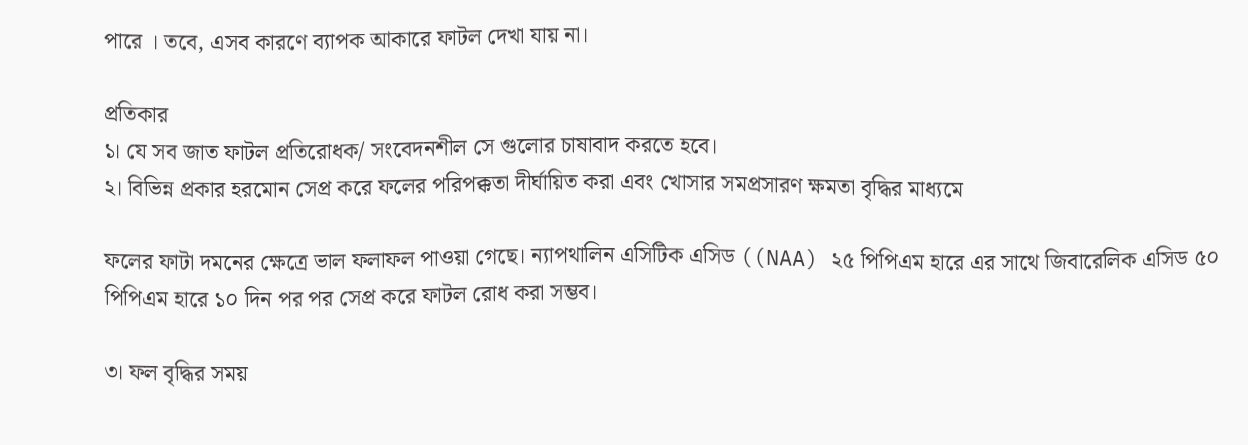পারে । তবে, এসব কারণে ব্যাপক আকারে ফাটল দেখা যায় না।

প্রতিকার
১। যে সব জাত ফাটল প্রতিরোধক/ সংবেদনশীল সে গুলোর চাষাবাদ করতে হবে।
২। বিভিন্ন প্রকার হরমোন সেপ্র করে ফলের পরিপক্কতা দীর্ঘায়িত করা এবং খোসার সমপ্রসারণ ক্ষমতা বৃদ্ধির মাধ্যমে

ফলের ফাটা দমনের ক্ষেত্রে ভাল ফলাফল পাওয়া গেছে। ন্যাপথালিন এসিটিক এসিড ((NAA) ২৫ পিপিএম হারে এর সাথে জিবারেলিক এসিড ৫০ পিপিএম হারে ১০ দিন পর পর সেপ্র করে ফাটল রোধ করা সম্ভব।

৩। ফল বৃদ্ধির সময়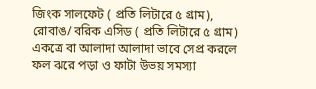জিংক সালফেট ( প্রতি লিটারে ৫ গ্রাম), রোবাঙ/ বরিক এসিড ( প্রতি লিটারে ৫ গ্রাম) একত্রে বা আলাদা আলাদা ভাবে সেপ্র করলে ফল ঝরে পড়া ও ফাটা উভয় সমস্যা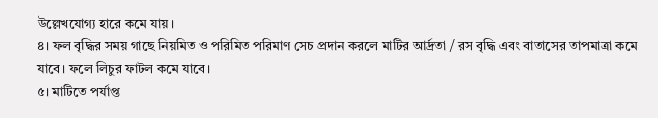উল্লেখযোগ্য হারে কমে যায়।
৪। ফল বৃদ্ধির সময় গাছে নিয়মিত ও পরিমিত পরিমাণ সেচ প্রদান করলে মাটির আর্দ্রতা / রস বৃদ্ধি এবং বাতাসের তাপমাত্রা কমে যাবে। ফলে লিচুর ফাটল কমে যাবে।
৫। মাটিতে পর্যাপ্ত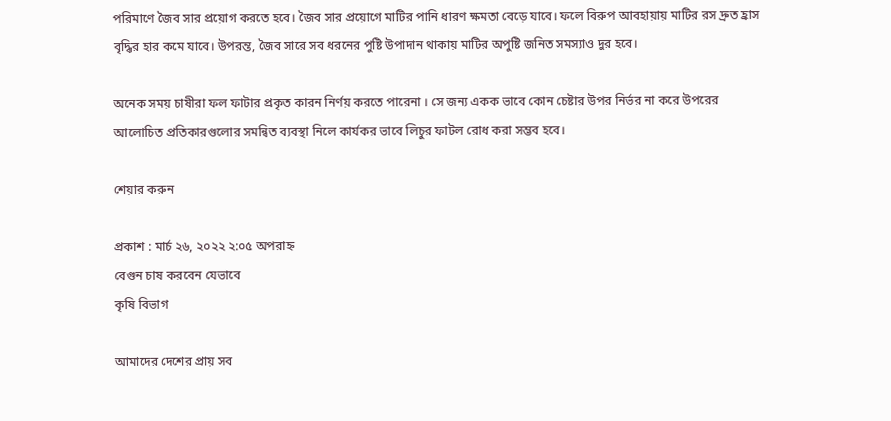পরিমাণে জৈব সার প্রয়োগ করতে হবে। জৈব সার প্রয়োগে মাটির পানি ধারণ ক্ষমতা বেড়ে যাবে। ফলে বিরুপ আবহায়ায় মাটির রস দ্রুত হ্রাস বৃদ্ধির হার কমে যাবে। উপরন্ত, জৈব সারে সব ধরনের পুষ্টি উপাদান থাকায় মাটির অপুষ্টি জনিত সমস্যাও দুর হবে।

অনেক সময় চাষীরা ফল ফাটার প্রকৃত কারন নির্ণয় করতে পারেনা । সে জন্য একক ভাবে কোন চেষ্টার উপর নির্ভর না করে উপরের আলোচিত প্রতিকারগুলোর সমন্বিত ব্যবস্থা নিলে কার্যকর ভাবে লিচুর ফাটল রোধ করা সম্ভব হবে।

শেয়ার করুন

প্রকাশ : মার্চ ২৬, ২০২২ ২:০৫ অপরাহ্ন
বেগুন চাষ করবেন যেভাবে
কৃষি বিভাগ

আমাদের দেশের প্রায় সব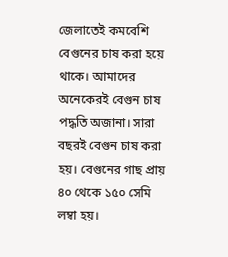জেলাতেই কমবেশি বেগুনের চাষ করা হয়ে থাকে। আমাদের অনেকেরই বেগুন চাষ পদ্ধতি অজানা। সারা বছরই বেগুন চাষ করা হয়। বেগুনের গাছ প্রায় ৪০ থেকে ১৫০ সেমি লম্বা হয়।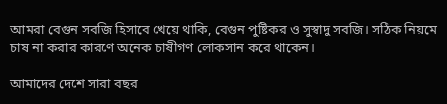আমরা বেগুন সবজি হিসাবে খেয়ে থাকি, বেগুন পুষ্টিকর ও সুস্বাদু সবজি। সঠিক নিয়মে চাষ না করার কারণে অনেক চাষীগণ লোকসান করে থাকেন।

আমাদের দেশে সারা বছর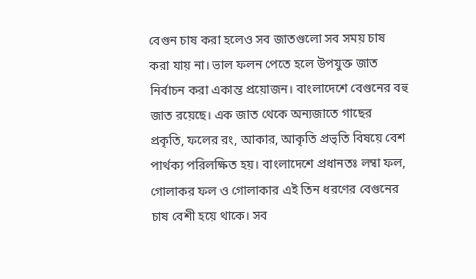বেগুন চাষ করা হলেও সব জাতগুলো সব সময় চাষ করা যায় না। ভাল ফলন পেতে হলে উপযুক্ত জাত নির্বাচন করা একান্ত প্রয়োজন। বাংলাদেশে বেগুনের বহু জাত রয়েছে। এক জাত থেকে অন্যজাতে গাছের প্রকৃতি, ফলের রং, আকার, আকৃতি প্রভৃতি বিষয়ে বেশ পার্থক্য পরিলক্ষিত হয়। বাংলাদেশে প্রধানতঃ লম্বা ফল, গোলাকর ফল ও গোলাকার এই তিন ধরণের বেগুনের চাষ বেশী হয়ে থাকে। সব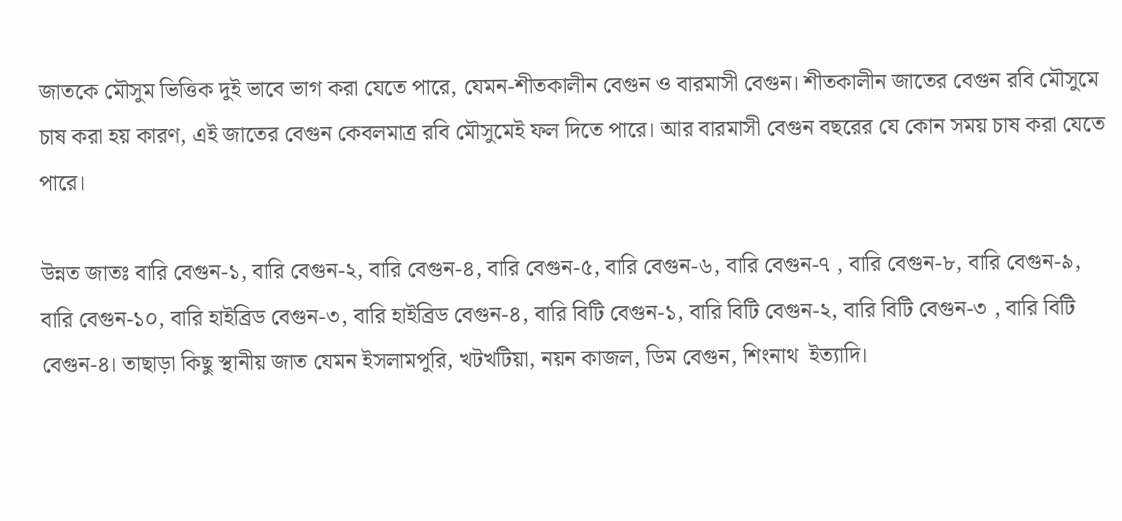জাতকে মৌসুম ভিত্তিক দুই ভাবে ভাগ করা যেতে পারে, যেমন-শীতকালীন বেগুন ও বারমাসী বেগুন। শীতকালীন জাতের বেগুন রবি মৌসুমে চাষ করা হয় কারণ, এই জাতের বেগুন কেবলমাত্র রবি মৌসুমেই ফল দিতে পারে। আর বারমাসী বেগুন বছরের যে কোন সময় চাষ করা যেতে পারে।

উন্নত জাতঃ বারি বেগুন-১, বারি বেগুন-২, বারি বেগুন-৪, বারি বেগুন-৫, বারি বেগুন-৬, বারি বেগুন-৭ , বারি বেগুন-৮, বারি বেগুন-৯, বারি বেগুন-১০, বারি হাইব্রিড বেগুন-৩, বারি হাইব্রিড বেগুন-৪, বারি বিটি বেগুন-১, বারি বিটি বেগুন-২, বারি বিটি বেগুন-৩ , বারি বিটি বেগুন-৪। তাছাড়া কিছু স্থানীয় জাত যেমন ইসলামপুরি, খটখটিয়া, নয়ন কাজল, ডিম বেগুন, শিংনাথ  ইত্যাদি।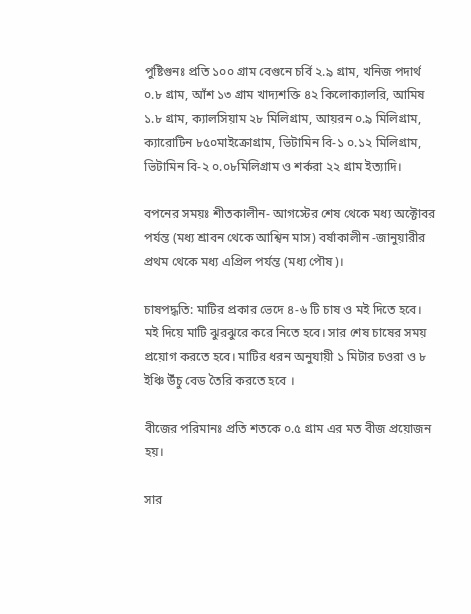পুষ্টিগুনঃ প্রতি ১০০ গ্রাম বেগুনে চর্বি ২.৯ গ্রাম, খনিজ পদার্থ ০.৮ গ্রাম, আঁশ ১৩ গ্রাম খাদ্যশক্তি ৪২ কিলোক্যালরি, আমিষ ১.৮ গ্রাম, ক্যালসিয়াম ২৮ মিলিগ্রাম, আয়রন ০.৯ মিলিগ্রাম, ক্যারোটিন ৮৫০মাইক্রোগ্রাম, ভিটামিন বি-১ ০.১২ মিলিগ্রাম, ভিটামিন বি-২ ০.০৮মিলিগ্রাম ও শর্করা ২২ গ্রাম ইত্যাদি।

বপনের সময়ঃ শীতকালীন- আগস্টের শেষ থেকে মধ্য অক্টোবর পর্যন্ত (মধ্য শ্রাবন থেকে আশ্বিন মাস) বর্ষাকালীন -জানুয়ারীর প্রথম থেকে মধ্য এপ্রিল পর্যন্ত (মধ্য পৌষ)।

চাষপদ্ধতি: মাটির প্রকার ভেদে ৪-৬ টি চাষ ও মই দিতে হবে। মই দিয়ে মাটি ঝুরঝুরে করে নিতে হবে। সার শেষ চাষের সময় প্রয়োগ করতে হবে। মাটির ধরন অনুযায়ী ১ মিটার চওরা ও ৮ ইঞ্চি উঁচু বেড তৈরি করতে হবে ।

বীজের পরিমানঃ প্রতি শতকে ০.৫ গ্রাম এর মত বীজ প্রয়োজন হয়।

সার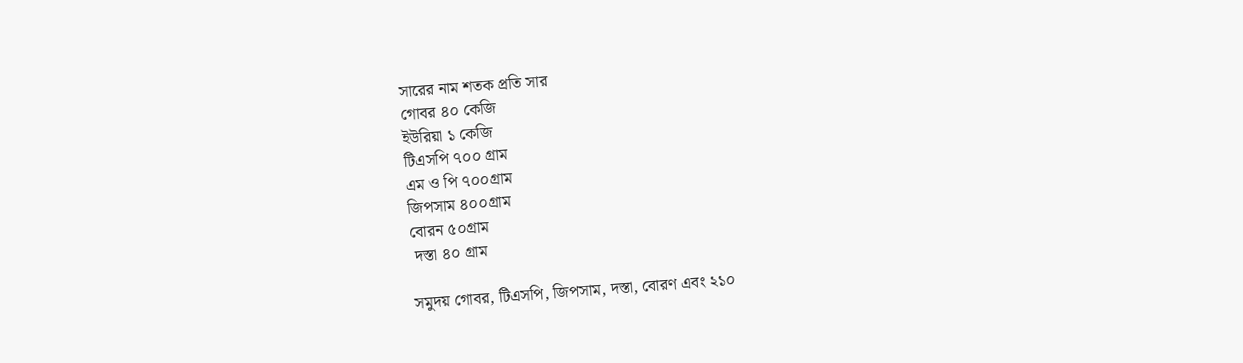সারের নাম শতক প্রতি সার
গোবর ৪০ কেজি
ইউরিয়া ১ কেজি
টিএসপি ৭০০ গ্রাম
এম ও পি ৭০০গ্রাম
জিপসাম ৪০০গ্রাম
বোরন ৫০গ্রাম
 দস্তা ৪০ গ্রাম

সমুদয় গোবর, টিএসপি, জিপসাম, দস্তা, বোরণ এবং ২১০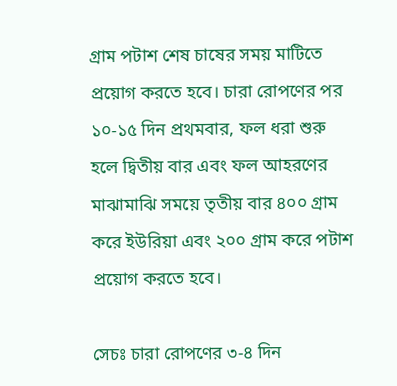গ্রাম পটাশ শেষ চাষের সময় মাটিতে প্রয়োগ করতে হবে। চারা রোপণের পর ১০-১৫ দিন প্রথমবার, ফল ধরা শুরু হলে দ্বিতীয় বার এবং ফল আহরণের মাঝামাঝি সময়ে তৃতীয় বার ৪০০ গ্রাম করে ইউরিয়া এবং ২০০ গ্রাম করে পটাশ প্রয়োগ করতে হবে।

সেচঃ চারা রোপণের ৩-৪ দিন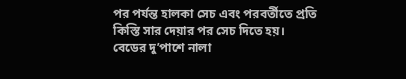পর পর্যন্ত হালকা সেচ এবং পরবর্তীতে প্রতি কিস্তি সার দেয়ার পর সেচ দিতে হয়। বেডের দু’পাশে নালা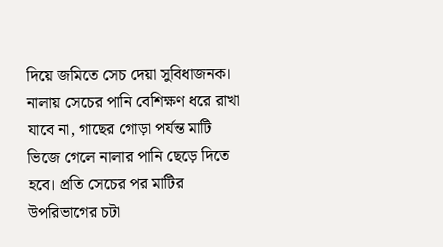দিয়ে জমিতে সেচ দেয়া সুবিধাজনক। নালায় সেচের পানি বেশিক্ষণ ধরে রাখা যাবে না, গাছের গোড়া পর্যন্ত মাটি ভিজে গেলে নালার পানি ছেড়ে দিতে হবে। প্রতি সেচের পর মাটির উপরিভাগের চটা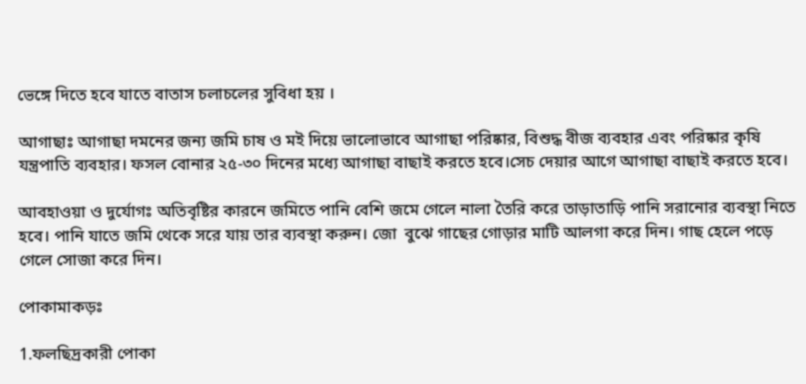ভেঙ্গে দিতে হবে যাতে বাতাস চলাচলের সুবিধা হয় ।

আগাছাঃ আগাছা দমনের জন্য জমি চাষ ও মই দিয়ে ভালোভাবে আগাছা পরিষ্কার, বিশুদ্ধ বীজ ব্যবহার এবং পরিষ্কার কৃষি যন্ত্রপাতি ব্যবহার। ফসল বোনার ২৫-৩০ দিনের মধ্যে আগাছা বাছাই করতে হবে।সেচ দেয়ার আগে আগাছা বাছাই করতে হবে।

আবহাওয়া ও দুর্যোগঃ অতিবৃষ্টির কারনে জমিতে পানি বেশি জমে গেলে নালা তৈরি করে তাড়াতাড়ি পানি সরানোর ব্যবস্থা নিতে হবে। পানি যাতে জমি থেকে সরে যায় তার ব্যবস্থা করুন। জো  বুঝে গাছের গোড়ার মাটি আলগা করে দিন। গাছ হেলে পড়ে গেলে সোজা করে দিন।

পোকামাকড়ঃ

1.ফলছিদ্রকারী পোকা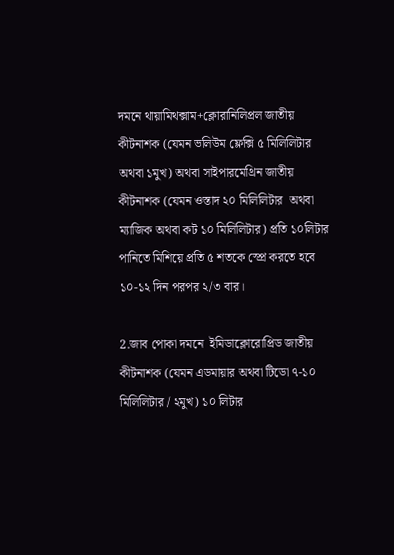দমনে থায়ামিথক্সাম+ক্লোরানিলিপ্রল জাতীয় কীটনাশক (যেমন ভলিউম ফ্লেক্সি ৫ মিলিলিটার  অথবা ১মুখ) অথবা সাইপারমেথ্রিন জাতীয় কীটনাশক (যেমন ওস্তাদ ২০ মিলিলিটার  অথবা ম্যাজিক অথবা কট ১০ মিলিলিটার) প্রতি ১০লিটার পানিতে মিশিয়ে প্রতি ৫ শতকে স্প্রে করতে হবে ১০-১২ দিন পরপর ২/৩ বার।

2.জাব পোকা দমনে  ইমিডাক্লোরোপ্রিড জাতীয় কীটনাশক (যেমন এডমায়ার অথবা টিডো ৭-১০ মিলিলিটার / ২মুখ) ১০ লিটার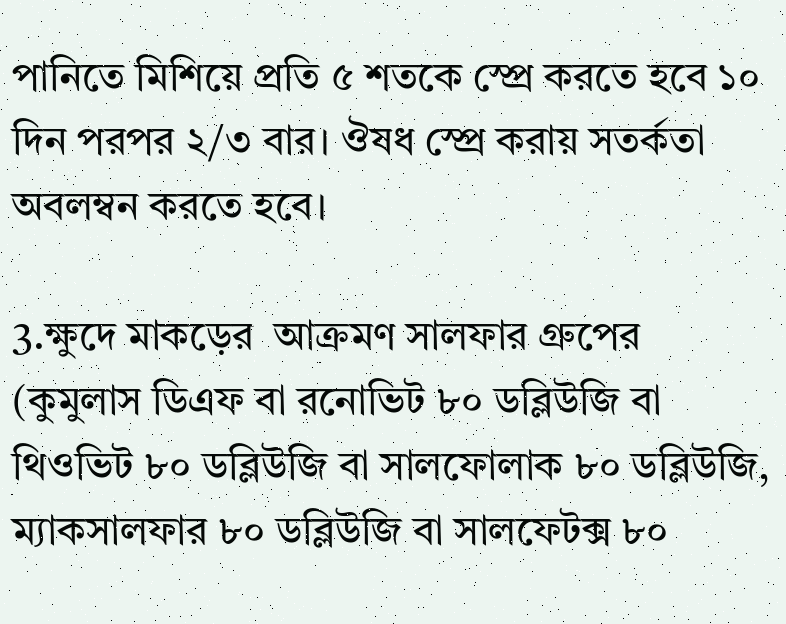পানিতে মিশিয়ে প্রতি ৫ শতকে স্প্রে করতে হবে ১০ দিন পরপর ২/৩ বার। ঔষধ স্প্রে করায় সতর্কতা অবলম্বন করতে হবে।

3.ক্ষুদে মাকড়ের  আক্রমণ সালফার গ্রুপের (কুমুলাস ডিএফ বা রনোভিট ৮০ ডব্লিউজি বা থিওভিট ৮০ ডব্লিউজি বা সালফোলাক ৮০ ডব্লিউজি, ম্যাকসালফার ৮০ ডব্লিউজি বা সালফেটক্স ৮০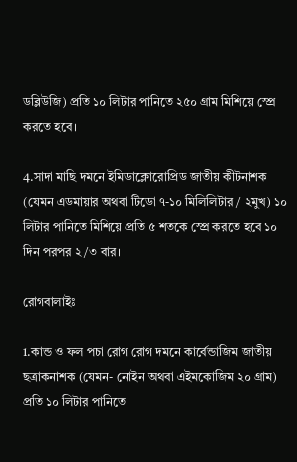ডব্লিউজি) প্রতি ১০ লিটার পানিতে ২৫০ গ্রাম মিশিয়ে স্প্রে করতে হবে।

4.সাদা মাছি দমনে ইমিডাক্লোরোপ্রিড জাতীয় কীটনাশক (যেমন এডমায়ার অথবা টিডো ৭-১০ মিলিলিটার / ২মুখ) ১০ লিটার পানিতে মিশিয়ে প্রতি ৫ শতকে স্প্রে করতে হবে ১০ দিন পরপর ২/৩ বার।

রোগবালাইঃ

1.কান্ড ও ফল পচা রোগ রোগ দমনে কার্বেন্ডাজিম জাতীয় ছত্রাকনাশক (যেমন- নোইন অথবা এইমকোজিম ২০ গ্রাম) প্রতি ১০ লিটার পানিতে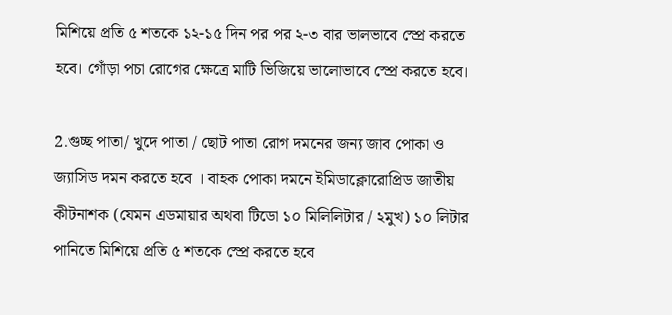মিশিয়ে প্রতি ৫ শতকে ১২-১৫ দিন পর পর ২-৩ বার ভালভাবে স্প্রে করতে হবে। গোঁড়া পচা রোগের ক্ষেত্রে মাটি ভিজিয়ে ভালোভাবে স্প্রে করতে হবে।

2.গুচ্ছ পাতা/ খুদে পাতা / ছোট পাতা রোগ দমনের জন্য জাব পোকা ও জ্যাসিড দমন করতে হবে । বাহক পোকা দমনে ইমিডাক্লোরোপ্রিড জাতীয় কীটনাশক (যেমন এডমায়ার অথবা টিডো ১০ মিলিলিটার / ২মুখ) ১০ লিটার পানিতে মিশিয়ে প্রতি ৫ শতকে স্প্রে করতে হবে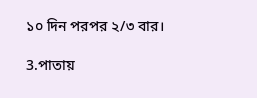১০ দিন পরপর ২/৩ বার।

3.পাতায়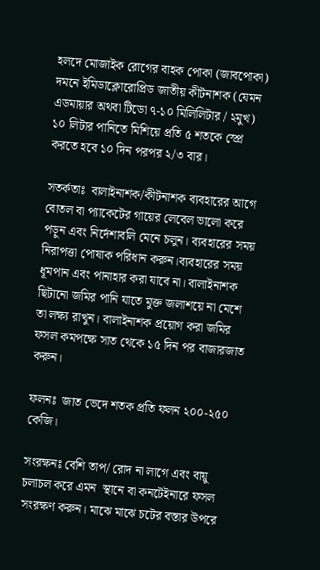হলদে মোজাইক রোগের বাহক পোকা (জাবপোকা) দমনে ইমিডাক্লোরোপ্রিড জাতীয় কীটনাশক (যেমন এডমায়ার অথবা টিডো ৭-১০ মিলিলিটার / ২মুখ) ১০ লিটার পানিতে মিশিয়ে প্রতি ৫ শতকে স্প্রে করতে হবে ১০ দিন পরপর ২/৩ বার।

সতর্কতাঃ  বালাইনাশক/কীটনাশক ব্যবহারের আগে বোতল বা প্যাকেটের গায়ের লেবেল ভালো করে পড়ুন এবং নির্দেশাবলি মেনে চলুন। ব্যবহারের সময় নিরাপত্তা পোষাক পরিধান করুন।ব্যবহারের সময় ধূমপান এবং পানাহার করা যাবে না। বালাইনাশক ছিটানো জমির পানি যাতে মুক্ত জলাশয়ে না মেশে তা লক্ষ্য রাখুন। বালাইনাশক প্রয়োগ করা জমির ফসল কমপক্ষে সাত থেকে ১৫ দিন পর বাজারজাত করুন।

ফলনঃ  জাত ভেদে শতক প্রতি ফলন ২০০-২৫০ কেজি।

সংরক্ষনঃ বেশি তাপ/ রোদ না লাগে এবং বায়ু চলাচল করে এমন  স্থানে বা কনটেইনারে ফসল সংরক্ষণ করুন। মাঝে মাঝে চটের বস্তার উপরে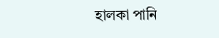হালকা পানি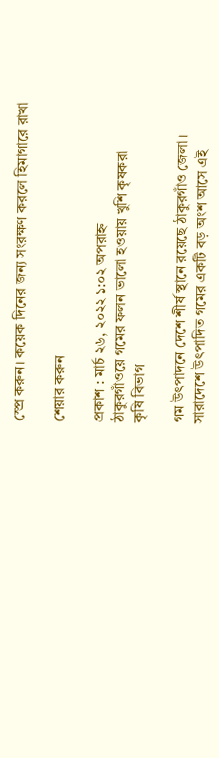স্প্রে করুন। কয়েক দিনের জন্য সংরক্ষণ করলে হিমাগারে রাখা

শেয়ার করুন

প্রকাশ : মার্চ ২৬, ২০২২ ১:০২ অপরাহ্ন
ঠাকুরগাঁওয়ে গমের ফলন ভালো হওয়ায় খুশি কৃষকরা
কৃষি বিভাগ

গম উৎপাদনে দেশে শীর্ষ স্থানে রয়েছে ঠাকুরগাঁও জেলা। সারাদেশে উৎপাদিত গমের একটি বড় অংশ আসে এই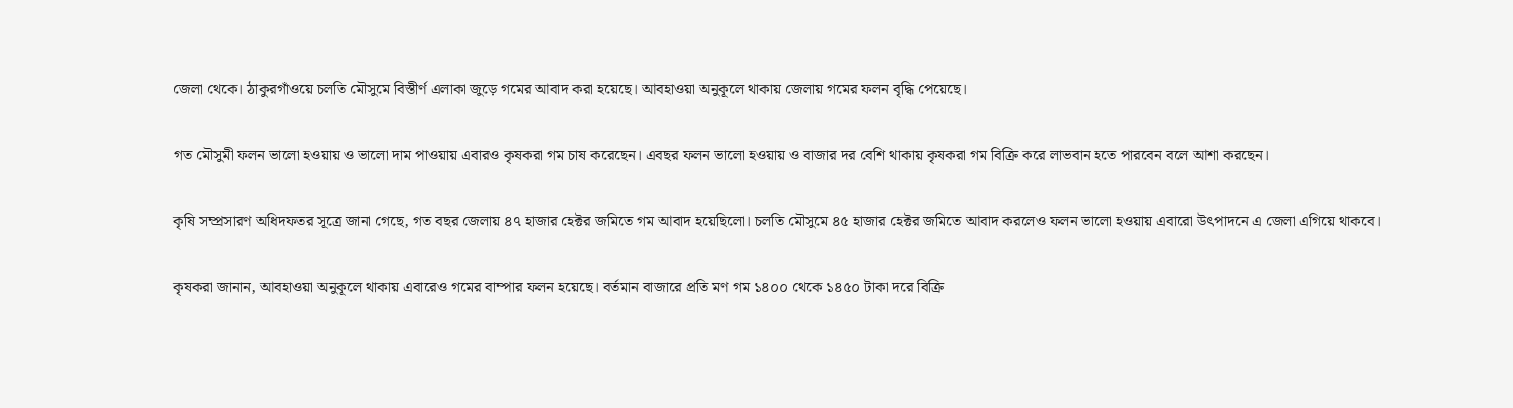জেলা থেকে। ঠাকুরগাঁওয়ে চলতি মৌসুমে বিস্তীর্ণ এলাকা জুড়ে গমের আবাদ করা হয়েছে। আবহাওয়া অনুকূলে থাকায় জেলায় গমের ফলন বৃদ্ধি পেয়েছে।

গত মৌসুমী ফলন ভালো হওয়ায় ও ভালো দাম পাওয়ায় এবারও কৃষকরা গম চাষ করেছেন। এবছর ফলন ভালো হওয়ায় ও বাজার দর বেশি থাকায় কৃষকরা গম বিক্রি করে লাভবান হতে পারবেন বলে আশা করছেন।

কৃষি সম্প্রসারণ অধিদফতর সূত্রে জানা গেছে, গত বছর জেলায় ৪৭ হাজার হেক্টর জমিতে গম আবাদ হয়েছিলো। চলতি মৌসুমে ৪৫ হাজার হেক্টর জমিতে আবাদ করলেও ফলন ভালো হওয়ায় এবারো উৎপাদনে এ জেলা এগিয়ে থাকবে।

কৃষকরা জানান, আবহাওয়া অনুকূলে থাকায় এবারেও গমের বাম্পার ফলন হয়েছে। বর্তমান বাজারে প্রতি মণ গম ১৪০০ থেকে ১৪৫০ টাকা দরে বিক্রি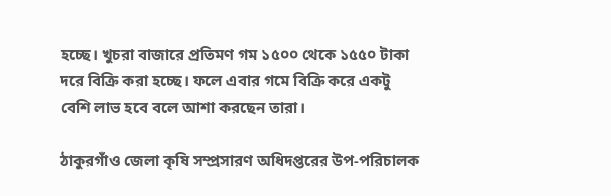হচ্ছে। খুচরা বাজারে প্রতিমণ গম ১৫০০ থেকে ১৫৫০ টাকা দরে বিক্রি করা হচ্ছে। ফলে এবার গমে বিক্রি করে একটু বেশি লাভ হবে বলে আশা করছেন তারা।

ঠাকুরগাঁও জেলা কৃষি সম্প্রসারণ অধিদপ্তরের উপ-পরিচালক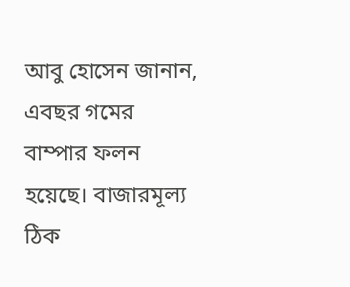আবু হোসেন জানান, এবছর গমের বাম্পার ফলন হয়েছে। বাজারমূল্য ঠিক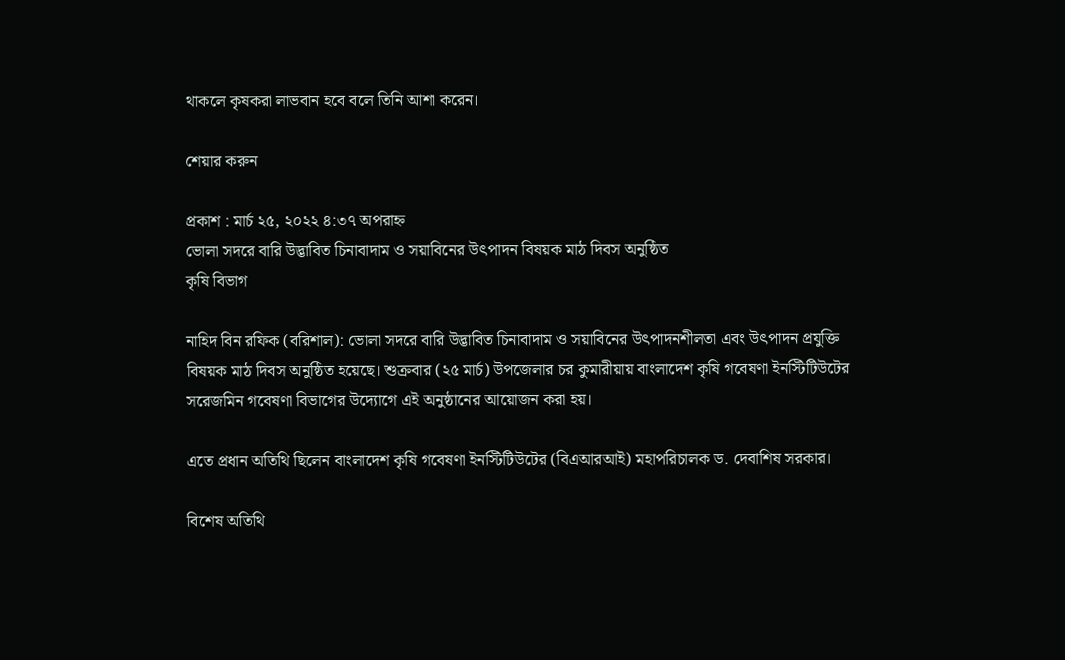থাকলে কৃষকরা লাভবান হবে বলে তিনি আশা করেন।

শেয়ার করুন

প্রকাশ : মার্চ ২৫, ২০২২ ৪:৩৭ অপরাহ্ন
ভোলা সদরে বারি উদ্ভাবিত চিনাবাদাম ও সয়াবিনের উৎপাদন বিষয়ক মাঠ দিবস অনুষ্ঠিত
কৃষি বিভাগ

নাহিদ বিন রফিক (বরিশাল): ভোলা সদরে বারি উদ্ভাবিত চিনাবাদাম ও সয়াবিনের উৎপাদনশীলতা এবং উৎপাদন প্রযুক্তি বিষয়ক মাঠ দিবস অনুষ্ঠিত হয়েছে। শুক্রবার (২৫ মার্চ) উপজেলার চর কুমারীয়ায় বাংলাদেশ কৃষি গবেষণা ইনস্টিটিউটের সরেজমিন গবেষণা বিভাগের উদ্যোগে এই অনুষ্ঠানের আয়োজন করা হয়।

এতে প্রধান অতিথি ছিলেন বাংলাদেশ কৃষি গবেষণা ইনস্টিটিউটের (বিএআরআই) মহাপরিচালক ড. দেবাশিষ সরকার।

বিশেষ অতিথি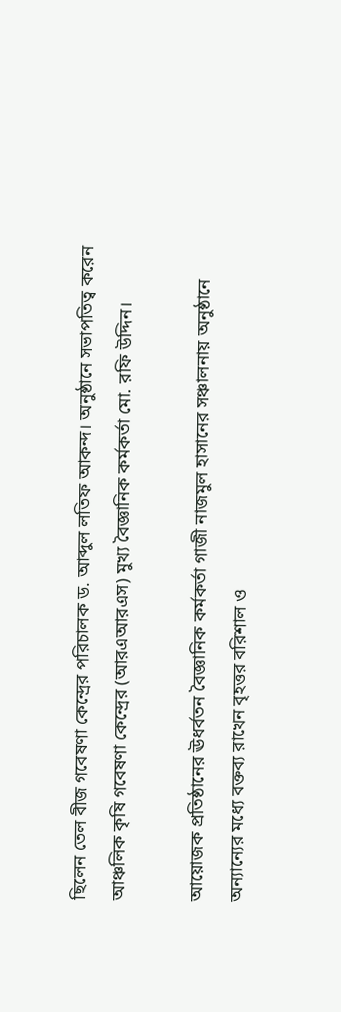ছিলেন তেল বীজ গবেষণা কেন্দ্রের পরিচালক ড. আব্দুল লতিফ আকন্দ। অনুষ্ঠানে সভাপতিত্ব করেন আঞ্চলিক কৃষি গবেষণা কেন্দ্রের (আরএআরএস) মুখ্য বৈজ্ঞানিক কর্মকর্তা মো. রফি উদ্দিন।

আয়োজক প্রতিষ্ঠানের ঊধর্বতন বৈজ্ঞানিক কর্মকর্তা গাজী নাজমুল হাসানের সঞ্চালনায় অনুষ্ঠানে অন্যান্যের মধ্যে বক্তব্য রাখেন বৃহত্তর বরিশাল ও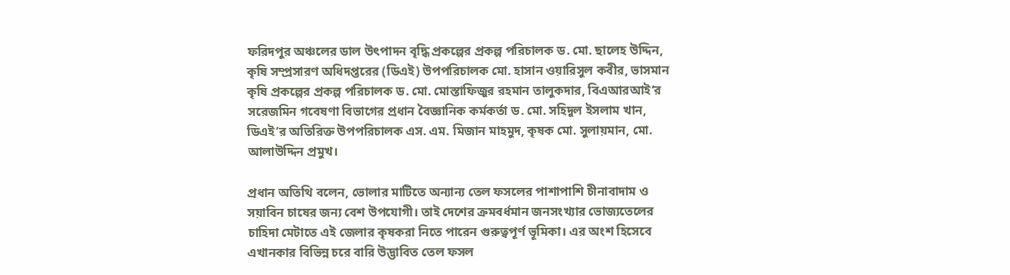ফরিদপুর অঞ্চলের ডাল উৎপাদন বৃদ্ধি প্রকল্পের প্রকল্প পরিচালক ড. মো. ছালেহ উদ্দিন, কৃষি সম্প্রসারণ অধিদপ্তরের (ডিএই) উপপরিচালক মো. হাসান ওয়ারিসুল কবীর, ভাসমান কৃষি প্রকল্পের প্রকল্প পরিচালক ড. মো. মোস্তাফিজুর রহমান তালুকদার, বিএআরআই’র সরেজমিন গবেষণা বিভাগের প্রধান বৈজ্ঞানিক কর্মকর্তা ড. মো. সহিদুল ইসলাম খান, ডিএই’র অতিরিক্ত উপপরিচালক এস. এম. মিজান মাহমুদ, কৃষক মো. সুলায়মান, মো. আলাউদ্দিন প্রমুখ।

প্রধান অতিথি বলেন, ভোলার মাটিতে অন্যান্য তেল ফসলের পাশাপাশি চীনাবাদাম ও সয়াবিন চাষের জন্য বেশ উপযোগী। তাই দেশের ক্রমবর্ধমান জনসংখ্যার ভোজ্যতেলের চাহিদা মেটাতে এই জেলার কৃষকরা নিতে পারেন গুরুত্বপূর্ণ ভূমিকা। এর অংশ হিসেবে এখানকার বিভিন্ন চরে বারি উদ্ভাবিত তেল ফসল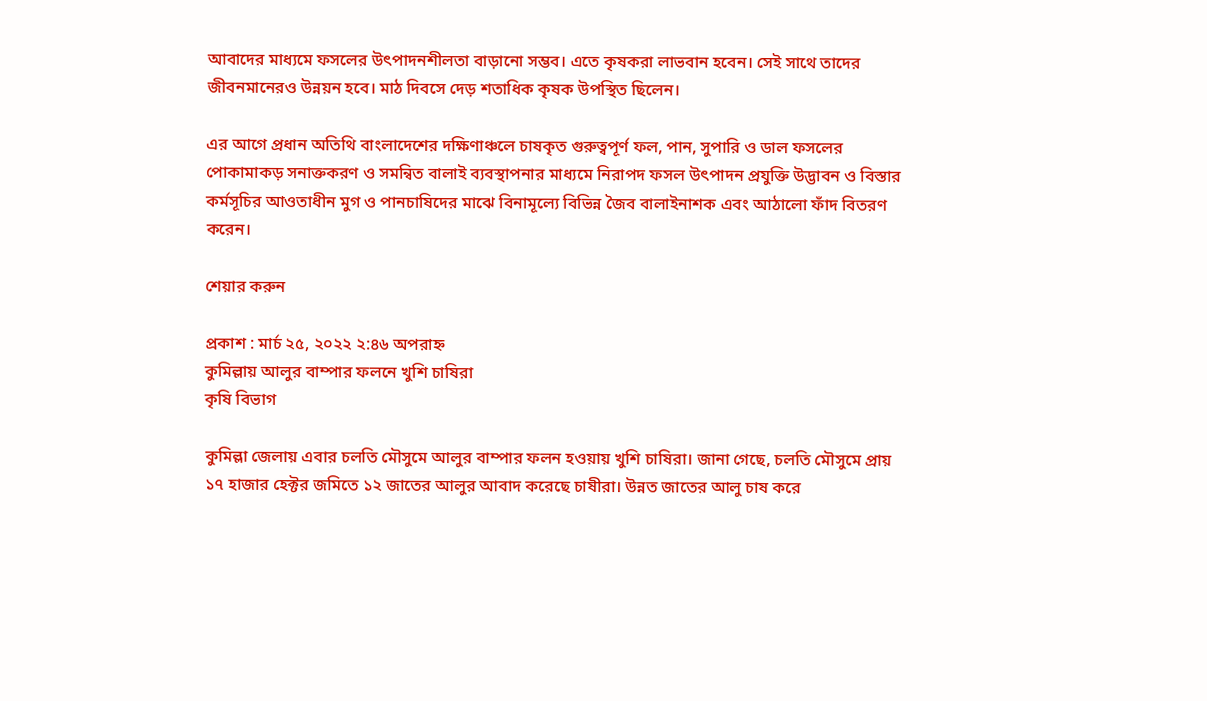আবাদের মাধ্যমে ফসলের উৎপাদনশীলতা বাড়ানো সম্ভব। এতে কৃষকরা লাভবান হবেন। সেই সাথে তাদের জীবনমানেরও উন্নয়ন হবে। মাঠ দিবসে দেড় শতাধিক কৃষক উপস্থিত ছিলেন।

এর আগে প্রধান অতিথি বাংলাদেশের দক্ষিণাঞ্চলে চাষকৃত গুরুত্বপূর্ণ ফল, পান, সুপারি ও ডাল ফসলের পোকামাকড় সনাক্তকরণ ও সমন্বিত বালাই ব্যবস্থাপনার মাধ্যমে নিরাপদ ফসল উৎপাদন প্রযুক্তি উদ্ভাবন ও বিস্তার কর্মসূচির আওতাধীন মুগ ও পানচাষিদের মাঝে বিনামূল্যে বিভিন্ন জৈব বালাইনাশক এবং আঠালো ফাঁদ বিতরণ করেন।

শেয়ার করুন

প্রকাশ : মার্চ ২৫, ২০২২ ২:৪৬ অপরাহ্ন
কুমিল্লায় আলুর বাম্পার ফলনে খুশি চাষিরা
কৃষি বিভাগ

কুমিল্লা জেলায় এবার চলতি মৌসুমে আলুর বাম্পার ফলন হওয়ায় খুশি চাষিরা। জানা গেছে, চলতি মৌসুমে প্রায় ১৭ হাজার হেক্টর জমিতে ১২ জাতের আলুর আবাদ করেছে চাষীরা। উন্নত জাতের আলু চাষ করে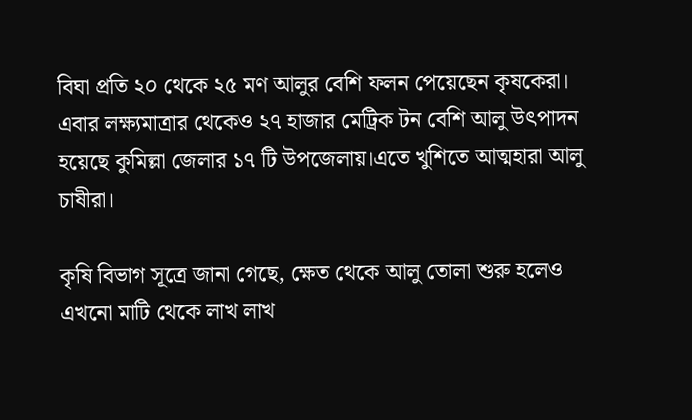বিঘা প্রতি ২০ থেকে ২৫ মণ আলুর বেশি ফলন পেয়েছেন কৃষকেরা। এবার লক্ষ্যমাত্রার থেকেও ২৭ হাজার মেট্রিক টন বেশি আলু উৎপাদন হয়েছে কুমিল্লা জেলার ১৭ টি উপজেলায়।এতে খুশিতে আত্মহারা আলু চাষীরা।

কৃষি বিভাগ সূত্রে জানা গেছে, ক্ষেত থেকে আলু তোলা শুরু হলেও এখনো মাটি থেকে লাখ লাখ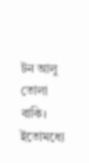টন আলু তোলা বাকি। ইতোমধ্যে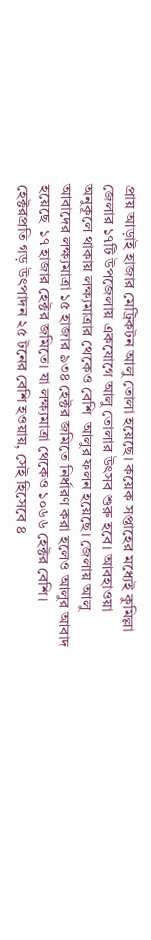প্রায় আড়াই হাজার মেট্রিকটন আলু তোলা হয়েছে। কয়েক সপ্তাহের মধ্যেই কুমিল্লা জেলার ১৭টি উপজেলায় একযোগে আলু তোলার উৎসব শুরু হবে। আবহাওয়া অনুকূলে থাকায় লক্ষ্যমাত্রার থেকেও বেশি  আলুর ফলন হয়েছে। জেলায় আলু আবাদের লক্ষ্যমাত্রা ১৫ হাজার ৯৩৪ হেক্টর জমিতে নির্ধারণ করা হলেও আলুর আবাদ হয়েছে  ১৭ হাজার হেক্টর জমিতে। যা লক্ষ্যমাত্রা থেকেও ১০৬৬ হেক্টর বেশি। হেক্টরপ্রতি গড় উৎপাদন ২৫ টনের বেশি হওয়ায়, সেই হিসেবে ৪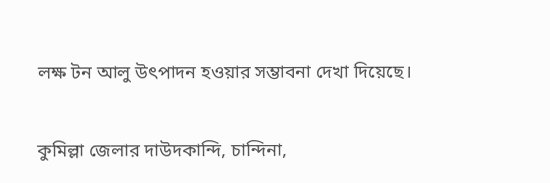লক্ষ টন আলু উৎপাদন হওয়ার সম্ভাবনা দেখা দিয়েছে।

কুমিল্লা জেলার দাউদকান্দি, চান্দিনা,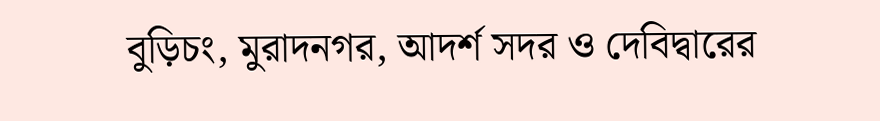বুড়িচং, মুরাদনগর, আদর্শ সদর ও দেবিদ্বারের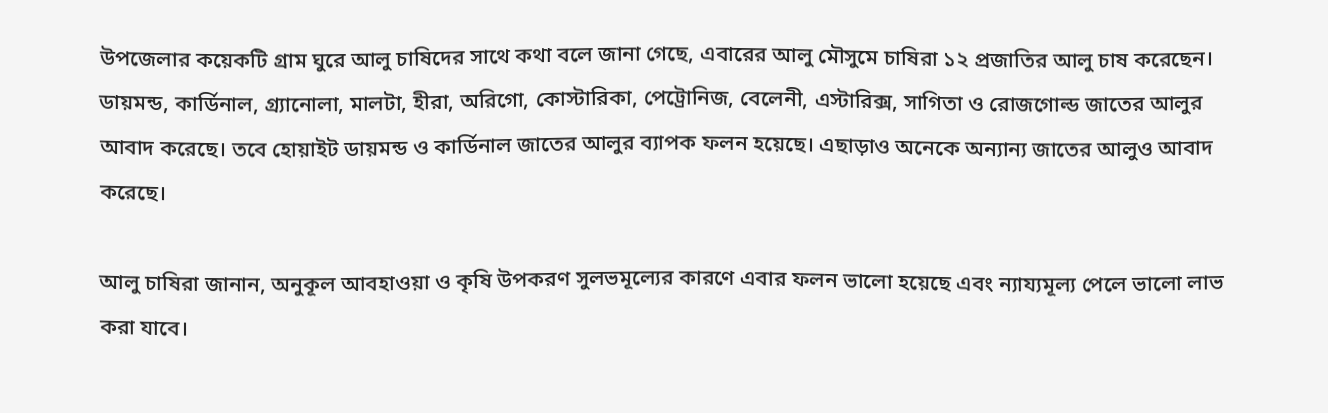উপজেলার কয়েকটি গ্রাম ঘুরে আলু চাষিদের সাথে কথা বলে জানা গেছে, এবারের আলু মৌসুমে চাষিরা ১২ প্রজাতির আলু চাষ করেছেন। ডায়মন্ড, কার্ডিনাল, গ্র্যানোলা, মালটা, হীরা, অরিগো, কোস্টারিকা, পেট্রোনিজ, বেলেনী, এস্টারিক্স, সাগিতা ও রোজগোল্ড জাতের আলুর আবাদ করেছে। তবে হোয়াইট ডায়মন্ড ও কার্ডিনাল জাতের আলুর ব্যাপক ফলন হয়েছে। এছাড়াও অনেকে অন্যান্য জাতের আলুও আবাদ করেছে।

আলু চাষিরা জানান, অনুকূল আবহাওয়া ও কৃষি উপকরণ সুলভমূল্যের কারণে এবার ফলন ভালো হয়েছে এবং ন্যায্যমূল্য পেলে ভালো লাভ করা যাবে।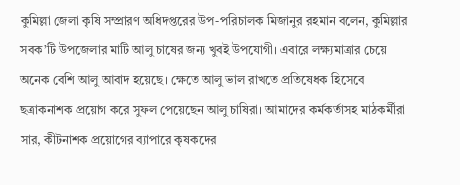কুমিল্লা জেলা কৃষি সম্প্রারণ অধিদপ্তরের উপ-পরিচালক মিজানুর রহমান বলেন, কুমিল্লার সবক’টি উপজেলার মাটি আলু চাষের জন্য খুবই উপযোগী। এবারে লক্ষ্যমাত্রার চেয়ে অনেক বেশি আলু আবাদ হয়েছে। ক্ষেতে আলু ভাল রাখতে প্রতিষেধক হিসেবে ছত্রাকনাশক প্রয়োগ করে সুফল পেয়েছেন আলু চাষিরা। আমাদের কর্মকর্তাসহ মাঠকর্মীরা সার, কীটনাশক প্রয়োগের ব্যাপারে কৃষকদের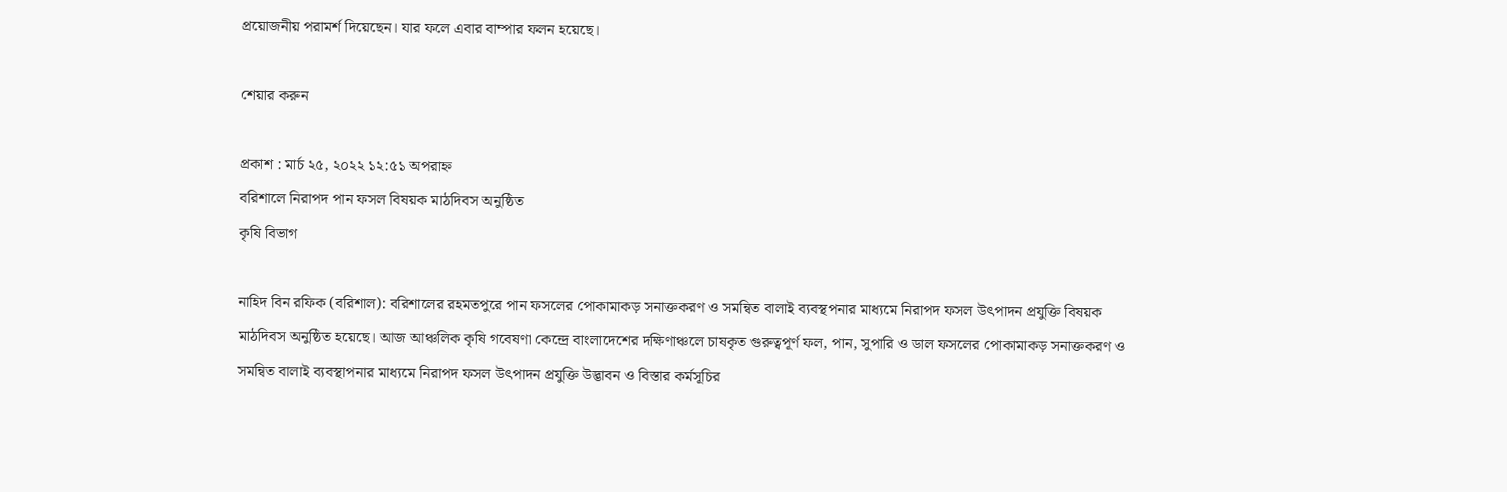প্রয়োজনীয় পরামর্শ দিয়েছেন। যার ফলে এবার বাম্পার ফলন হয়েছে।

শেয়ার করুন

প্রকাশ : মার্চ ২৫, ২০২২ ১২:৫১ অপরাহ্ন
বরিশালে নিরাপদ পান ফসল বিষয়ক মাঠদিবস অনুষ্ঠিত
কৃষি বিভাগ

নাহিদ বিন রফিক (বরিশাল): বরিশালের রহমতপুরে পান ফসলের পোকামাকড় সনাক্তকরণ ও সমন্বিত বালাই ব্যবস্থপনার মাধ্যমে নিরাপদ ফসল উৎপাদন প্রযুক্তি বিষয়ক মাঠদিবস অনুষ্ঠিত হয়েছে। আজ আঞ্চলিক কৃষি গবেষণা কেন্দ্রে বাংলাদেশের দক্ষিণাঞ্চলে চাষকৃত গুরুত্বপূর্ণ ফল, পান, সুপারি ও ডাল ফসলের পোকামাকড় সনাক্তকরণ ও সমন্বিত বালাই ব্যবস্থাপনার মাধ্যমে নিরাপদ ফসল উৎপাদন প্রযুক্তি উদ্ভাবন ও বিস্তার কর্মসূচির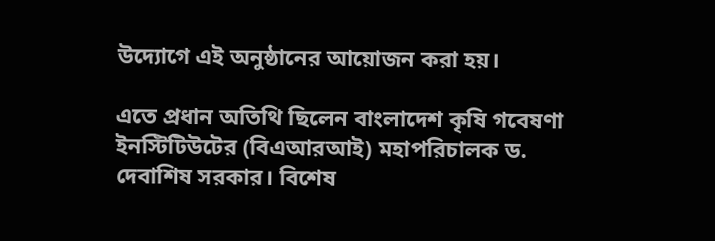উদ্যোগে এই অনুষ্ঠানের আয়োজন করা হয়।

এতে প্রধান অতিথি ছিলেন বাংলাদেশ কৃষি গবেষণা ইনস্টিটিউটের (বিএআরআই) মহাপরিচালক ড. দেবাশিষ সরকার। বিশেষ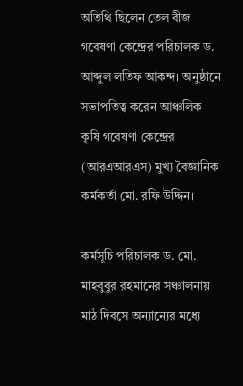অতিথি ছিলেন তেল বীজ গবেষণা কেন্দ্রের পরিচালক ড. আব্দুল লতিফ আকন্দ। অনুষ্ঠানে সভাপতিত্ব করেন আঞ্চলিক কৃষি গবেষণা কেন্দ্রের (আরএআরএস) মুখ্য বৈজ্ঞানিক কর্মকর্তা মো. রফি উদ্দিন।

কর্মসূচি পরিচালক ড. মো. মাহবুবুর রহমানের সঞ্চালনায় মাঠ দিবসে অন্যান্যের মধ্যে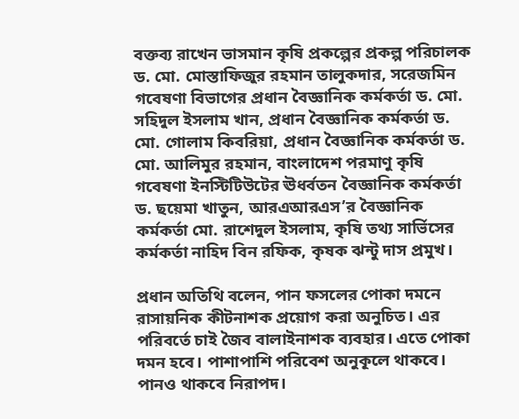বক্তব্য রাখেন ভাসমান কৃষি প্রকল্পের প্রকল্প পরিচালক ড. মো. মোস্তাফিজুর রহমান তালুকদার, সরেজমিন গবেষণা বিভাগের প্রধান বৈজ্ঞানিক কর্মকর্তা ড. মো. সহিদুল ইসলাম খান, প্রধান বৈজ্ঞানিক কর্মকর্তা ড. মো. গোলাম কিবরিয়া, প্রধান বৈজ্ঞানিক কর্মকর্তা ড. মো. আলিমুর রহমান, বাংলাদেশ পরমাণু কৃষি গবেষণা ইনস্টিটিউটের ঊধর্বতন বৈজ্ঞানিক কর্মকর্তা ড. ছয়েমা খাতুন, আরএআরএস’র বৈজ্ঞানিক কর্মকর্তা মো. রাশেদুল ইসলাম, কৃষি তথ্য সার্ভিসের কর্মকর্তা নাহিদ বিন রফিক, কৃষক ঝন্টু দাস প্রমুখ।

প্রধান অতিথি বলেন, পান ফসলের পোকা দমনে রাসায়নিক কীটনাশক প্রয়োগ করা অনুচিত। এর পরিবর্তে চাই জৈব বালাইনাশক ব্যবহার। এতে পোকা দমন হবে। পাশাপাশি পরিবেশ অনুকূলে থাকবে। পানও থাকবে নিরাপদ।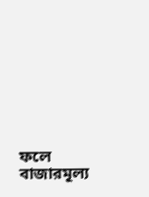ফলে বাজারমূল্য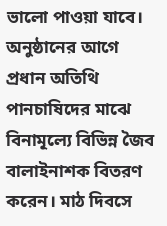ভালো পাওয়া যাবে। অনুষ্ঠানের আগে প্রধান অতিথি পানচাষিদের মাঝে বিনামূল্যে বিভিন্ন জৈব বালাইনাশক বিতরণ করেন। মাঠ দিবসে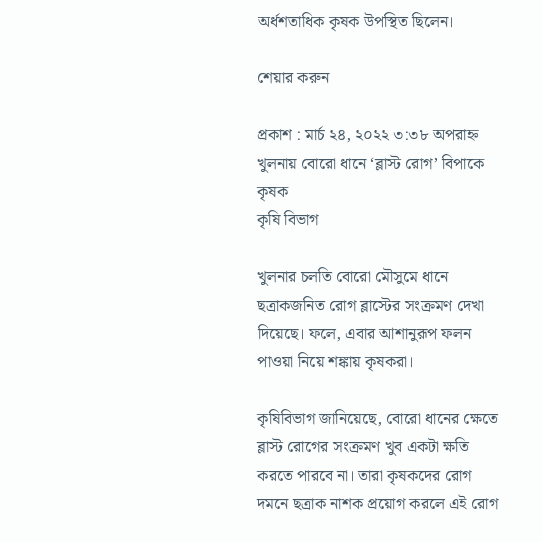অর্ধশতাধিক কৃষক উপস্থিত ছিলেন।

শেয়ার করুন

প্রকাশ : মার্চ ২৪, ২০২২ ৩:৩৮ অপরাহ্ন
খুলনায় বোরো ধানে ‘ব্লাস্ট রোগ’ বিপাকে কৃষক
কৃষি বিভাগ

খুলনার চলতি বোরো মৌসুমে ধানে ছত্রাকজনিত রোগ ব্লাস্টের সংক্রমণ দেখা দিয়েছে। ফলে, এবার আশানুরূপ ফলন পাওয়া নিয়ে শঙ্কায় কৃষকরা।

কৃষিবিভাগ জানিয়েছে, বোরো ধানের ক্ষেতে ব্লাস্ট রোগের সংক্রমণ খুব একটা ক্ষতি করতে পারবে না। তারা কৃষকদের রোগ দমনে ছত্রাক নাশক প্রয়োগ করলে এই রোগ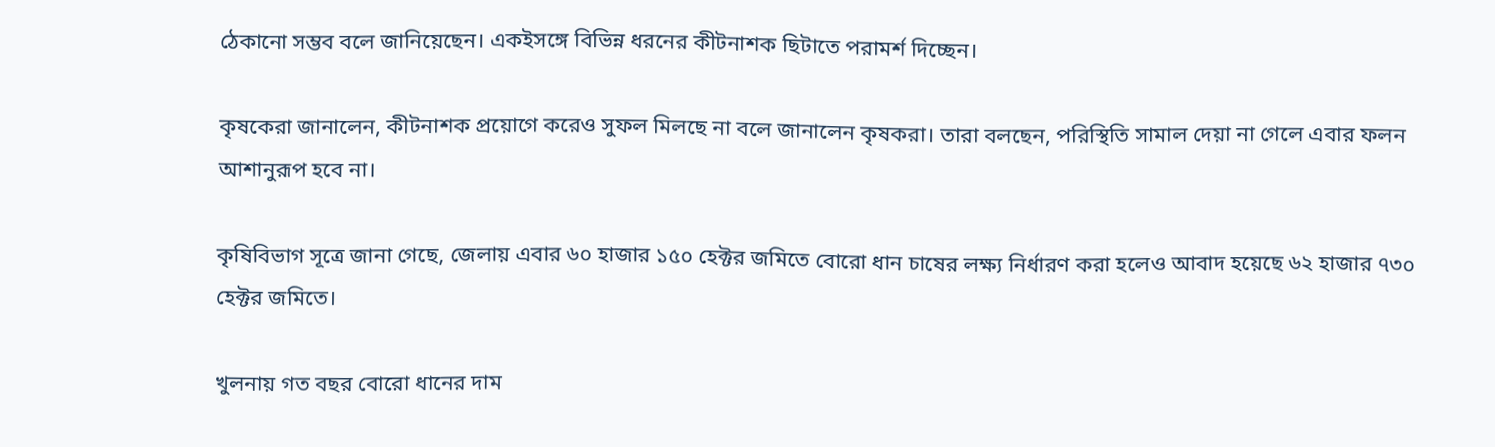ঠেকানো সম্ভব বলে জানিয়েছেন। একইসঙ্গে বিভিন্ন ধরনের কীটনাশক ছিটাতে পরামর্শ দিচ্ছেন।

কৃষকেরা জানালেন, কীটনাশক প্রয়োগে করেও সুফল মিলছে না বলে জানালেন কৃষকরা। তারা বলছেন, পরিস্থিতি সামাল দেয়া না গেলে এবার ফলন আশানুরূপ হবে না।

কৃষিবিভাগ সূত্রে জানা গেছে, জেলায় এবার ৬০ হাজার ১৫০ হেক্টর জমিতে বোরো ধান চাষের লক্ষ্য নির্ধারণ করা হলেও আবাদ হয়েছে ৬২ হাজার ৭৩০ হেক্টর জমিতে।

খুলনায় গত বছর বোরো ধানের দাম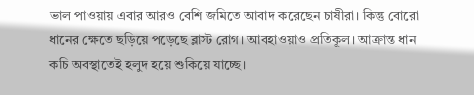ভাল পাওয়ায় এবার আরও বেশি জমিতে আবাদ করেছেন চাষীরা। কিন্তু বোরো ধানের ক্ষেতে ছড়িয়ে পড়েছে ব্লাস্ট রোগ। আবহাওয়াও প্রতিকূল। আক্রান্ত ধান কচি অবস্থাতেই হলুদ হয়ে শুকিয়ে যাচ্ছে।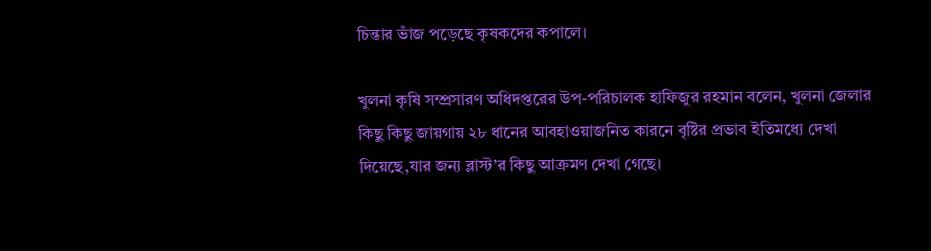চিন্তার ভাঁজ পড়েছে কৃষকদের কপালে।

খুলনা কৃষি সম্প্রসারণ অধিদপ্তরের উপ-পরিচালক হাফিজুর রহমান বলেন, খুলনা জেলার কিছু কিছু জায়গায় ২৮ ধানের আবহাওয়াজনিত কারনে বৃষ্টির প্রভাব ইতিমধ্যে দেখা দিয়েছে,যার জন্য ব্লাস্ট’র কিছু আক্রমণ দেখা গেছে।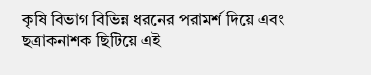কৃষি বিভাগ বিভিন্ন ধরনের পরামর্শ দিয়ে এবং ছত্রাকনাশক ছিটিয়ে এই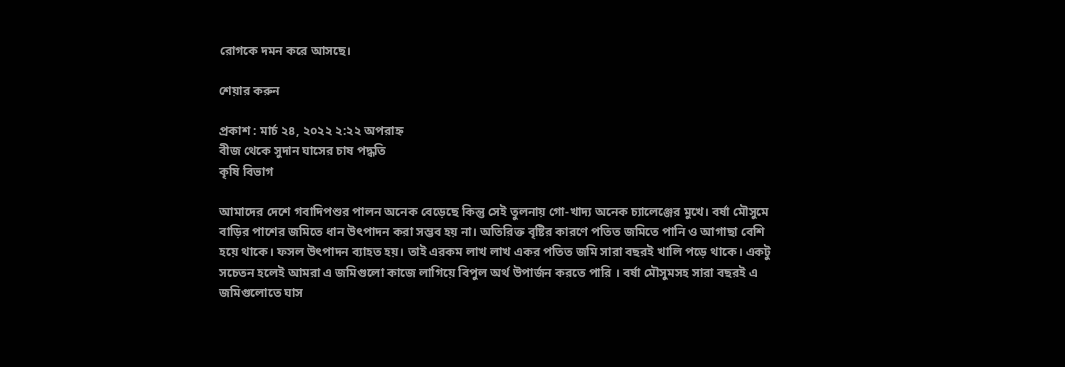রোগকে দমন করে আসছে।

শেয়ার করুন

প্রকাশ : মার্চ ২৪, ২০২২ ২:২২ অপরাহ্ন
বীজ থেকে সুদান ঘাসের চাষ পদ্ধতি
কৃষি বিভাগ

আমাদের দেশে গবাদিপশুর পালন অনেক বেড়েছে কিন্তু সেই তুলনায় গো-খাদ্য অনেক চ্যালেঞ্জের মুখে। বর্ষা মৌসুমে বাড়ির পাশের জমিতে ধান উৎপাদন করা সম্ভব হয় না। অতিরিক্ত বৃষ্টির কারণে পতিত জমিতে পানি ও আগাছা বেশি হয়ে থাকে। ফসল উৎপাদন ব্যাহত হয়। তাই এরকম লাখ লাখ একর পতিত জমি সারা বছরই খালি পড়ে থাকে। একটু সচেতন হলেই আমরা এ জমিগুলো কাজে লাগিয়ে বিপুল অর্থ উপার্জন করতে পারি । বর্ষা মৌসুমসহ সারা বছরই এ জমিগুলোতে ঘাস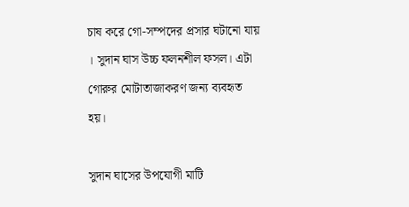চাষ করে গো-সম্পদের প্রসার ঘটানো যায় । সুদান ঘাস উচ্চ ফলনশীল ফসল। এটা গোরুর মোটাতাজাকরণ জন্য ব্যবহৃত হয়।

সুদান ঘাসের উপযোগী মাটি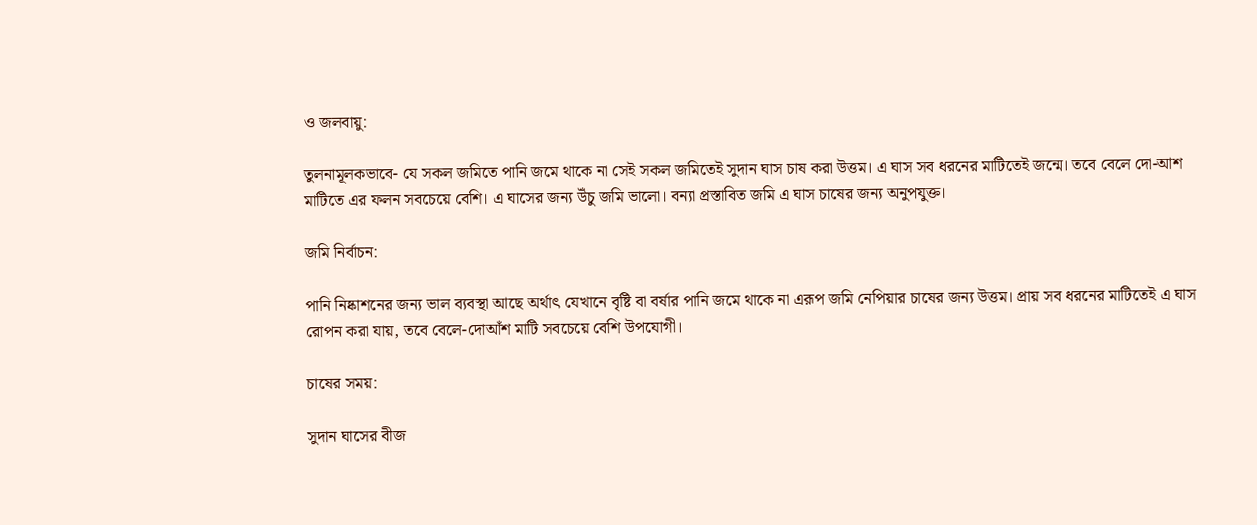ও জলবায়ু:

তুলনামূলকভাবে- যে সকল জমিতে পানি জমে থাকে না সেই সকল জমিতেই সুদান ঘাস চাষ করা উত্তম। এ ঘাস সব ধরনের মাটিতেই জন্মে। তবে বেলে দো-আশ মাটিতে এর ফলন সবচেয়ে বেশি। এ ঘাসের জন্য উঁচু জমি ভালো। বন্যা প্রস্তাবিত জমি এ ঘাস চাষের জন্য অনুপযুক্ত।

জমি নির্বাচন:

পানি নিষ্কাশনের জন্য ভাল ব্যবস্থা আছে অর্থাৎ যেখানে বৃষ্টি বা বর্ষার পানি জমে থাকে না এরূপ জমি নেপিয়ার চাষের জন্য উত্তম। প্রায় সব ধরনের মাটিতেই এ ঘাস রোপন করা যায়, তবে বেলে-দোআঁশ মাটি সবচেয়ে বেশি উপযোগী।

চাষের সময়:

সুদান ঘাসের বীজ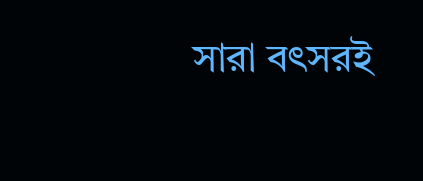সারা বৎসরই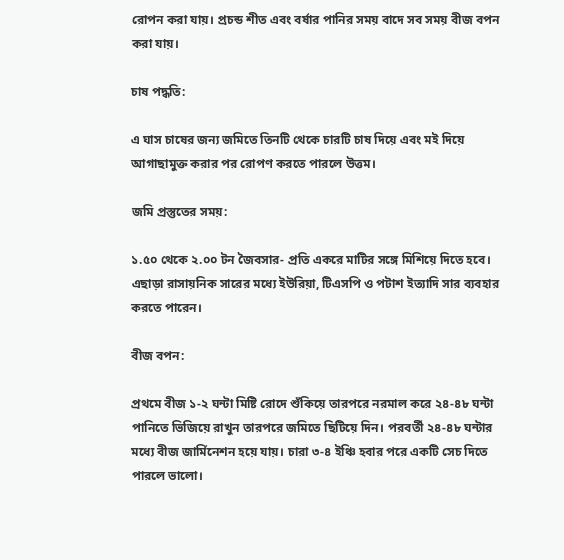রোপন করা যায়। প্রচন্ড শীত এবং বর্ষার পানির সময় বাদে সব সময় বীজ বপন করা যায়।

চাষ পদ্ধতি:

এ ঘাস চাষের জন্য জমিতে তিনটি থেকে চারটি চাষ দিয়ে এবং মই দিয়ে আগাছামুক্ত করার পর রোপণ করতে পারলে উত্তম।

জমি প্রস্তুতের সময়:

১.৫০ থেকে ২.০০ টন জৈবসার- প্রতি একরে মাটির সঙ্গে মিশিয়ে দিতে হবে। এছাড়া রাসায়নিক সারের মধ্যে ইউরিয়া, টিএসপি ও পটাশ ইত্যাদি সার ব্যবহার করতে পারেন।

বীজ বপন:

প্রথমে বীজ ১-২ ঘন্টা মিষ্টি রোদে শুঁকিয়ে তারপরে নরমাল করে ২৪-৪৮ ঘন্টা পানিতে ভিজিয়ে রাখুন তারপরে জমিতে ছিটিয়ে দিন। পরবর্তী ২৪-৪৮ ঘন্টার মধ্যে বীজ জার্মিনেশন হয়ে যায়। চারা ৩-৪ ইঞ্চি হবার পরে একটি সেচ দিতে পারলে ভালো।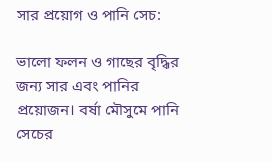সার প্রয়োগ ও পানি সেচ:

ভালো ফলন ও গাছের বৃদ্ধির জন্য সার এবং পানির প্রয়োজন। বর্ষা মৌসুমে পানি সেচের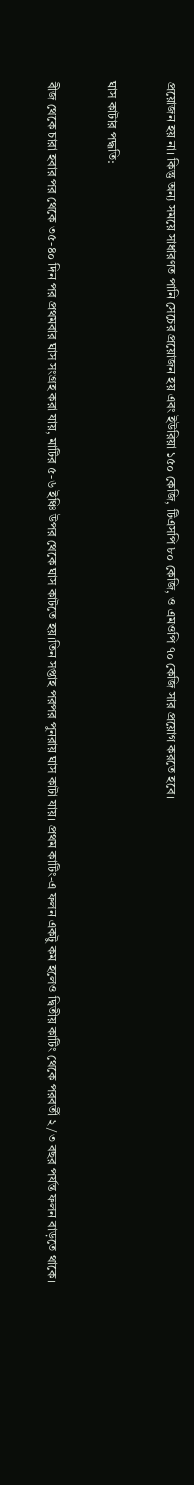প্রয়োজন হয় না। কিন্তু অন্য সময়ে সাধারণত পানি সেচের প্রয়োজন হয় এবং ইউরিয়া ১৫০ কেজি, টিএসপি ৮০ কেজি, ও এমওপি ৭০ কেজি সার প্রয়োগ করতে হবে।

ঘাস কাটার পদ্ধতি:

বীজ থেকে চারা হবার পর থেকে ৩৫-৪০ দিন পর প্রথমবার ঘাস সংগ্রহ করা যায়, মাটির ৫-৬ ইঞ্চি উপর থেকে ঘাস কাটতে হয়।তিন সপ্তাহ পরপর পুনরায় ঘাস কাটা যায়। প্রথম কাটিং-এ ফলন একটু কম হলেও দ্বিতীয় কাটিং থেকে পরবর্তী ২/৩ বছর পর্যন্ত ফলন বাড়তে থাকে।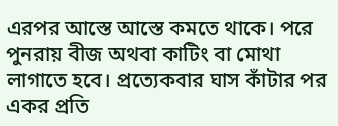এরপর আস্তে আস্তে কমতে থাকে। পরে পুনরায় বীজ অথবা কাটিং বা মোথা লাগাতে হবে। প্রত্যেকবার ঘাস কাঁটার পর একর প্রতি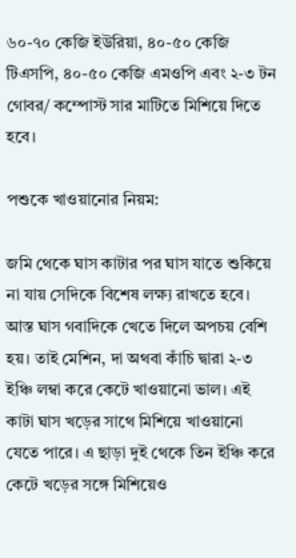৬০-৭০ কেজি ইউরিয়া, ৪০-৫০ কেজি টিএসপি, ৪০-৫০ কেজি এমওপি এবং ২-৩ টন গোবর/ কম্পোস্ট সার মাটিতে মিশিয়ে দিতে হবে।

পশুকে খাওয়ানোর নিয়ম:

জমি থেকে ঘাস কাটার পর ঘাস যাতে শুকিয়ে না যায় সেদিকে বিশেষ লক্ষ্য রাখতে হবে। আস্ত ঘাস গবাদিকে খেতে দিলে অপচয় বেশি হয়। তাই মেশিন, দা অথবা কাঁচি দ্বারা ২-৩ ইঞ্চি লম্বা করে কেটে খাওয়ানো ভাল। এই কাটা ঘাস খড়ের সাথে মিশিয়ে খাওয়ানো যেতে পারে। এ ছাড়া দুই থেকে তিন ইঞ্চি করে কেটে খড়ের সঙ্গে মিশিয়েও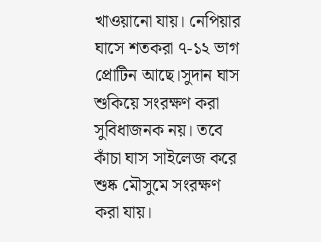খাওয়ানো যায়। নেপিয়ার ঘাসে শতকরা ৭-১২ ভাগ প্রোটিন আছে।সুদান ঘাস শুকিয়ে সংরক্ষণ করা সুবিধাজনক নয়। তবে কাঁচা ঘাস সাইলেজ করে শুষ্ক মৌসুমে সংরক্ষণ করা যায়।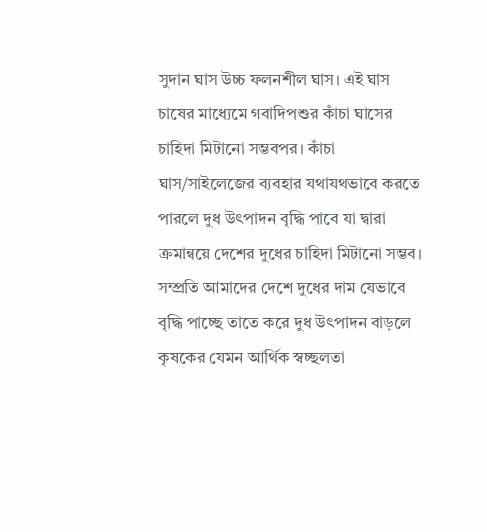সুদান ঘাস উচ্চ ফলনশীল ঘাস। এই ঘাস চাষের মাধ্যেমে গবাদিপশুর কাঁচা ঘাসের চাহিদা মিটানো সম্ভবপর। কাঁচা ঘাস/সাইলেজের ব্যবহার যথাযথভাবে করতে পারলে দুধ উৎপাদন বৃদ্ধি পাবে যা দ্বারা ক্রমান্বয়ে দেশের দুধের চাহিদা মিটানো সম্ভব। সম্প্রতি আমাদের দেশে দুধের দাম যেভাবে বৃদ্ধি পাচ্ছে তাতে করে দুধ উৎপাদন বাড়লে কৃষকের যেমন আর্থিক স্বচ্ছলতা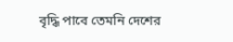বৃদ্ধি পাবে তেমনি দেশের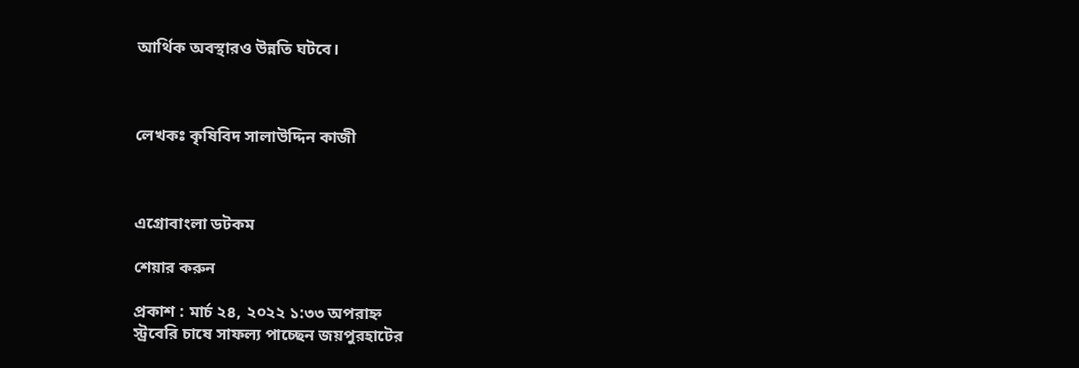আর্থিক অবস্থারও উন্নতি ঘটবে।



লেখকঃ কৃষিবিদ সালাউদ্দিন কাজী



এগ্রোবাংলা ডটকম

শেয়ার করুন

প্রকাশ : মার্চ ২৪, ২০২২ ১:৩৩ অপরাহ্ন
স্ট্রবেরি চাষে সাফল্য পাচ্ছেন জয়পুরহাটের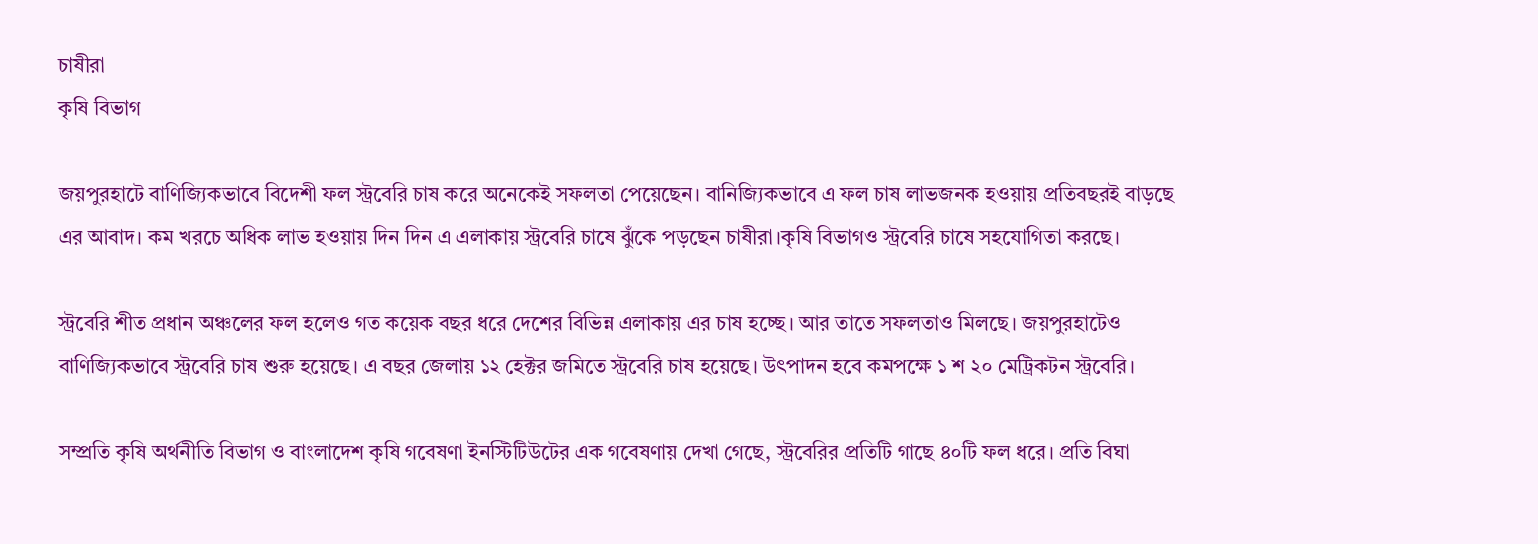চাষীরা
কৃষি বিভাগ

জয়পুরহাটে বাণিজ্যিকভাবে বিদেশী ফল স্ট্রবেরি চাষ করে অনেকেই সফলতা পেয়েছেন। বানিজ্যিকভাবে এ ফল চাষ লাভজনক হওয়ায় প্রতিবছরই বাড়ছে এর আবাদ। কম খরচে অধিক লাভ হওয়ায় দিন দিন এ এলাকায় স্ট্রবেরি চাষে ঝুঁকে পড়ছেন চাষীরা।কৃষি বিভাগও স্ট্রবেরি চাষে সহযোগিতা করছে।

স্ট্রবেরি শীত প্রধান অঞ্চলের ফল হলেও গত কয়েক বছর ধরে দেশের বিভিন্ন এলাকায় এর চাষ হচ্ছে। আর তাতে সফলতাও মিলছে। জয়পুরহাটেও বাণিজ্যিকভাবে স্ট্রবেরি চাষ শুরু হয়েছে। এ বছর জেলায় ১২ হেক্টর জমিতে স্ট্রবেরি চাষ হয়েছে। উৎপাদন হবে কমপক্ষে ১ শ ২০ মেট্রিকটন স্ট্রবেরি।

সম্প্রতি কৃষি অর্থনীতি বিভাগ ও বাংলাদেশ কৃষি গবেষণা ইনস্টিটিউটের এক গবেষণায় দেখা গেছে, স্ট্রবেরির প্রতিটি গাছে ৪০টি ফল ধরে। প্রতি বিঘা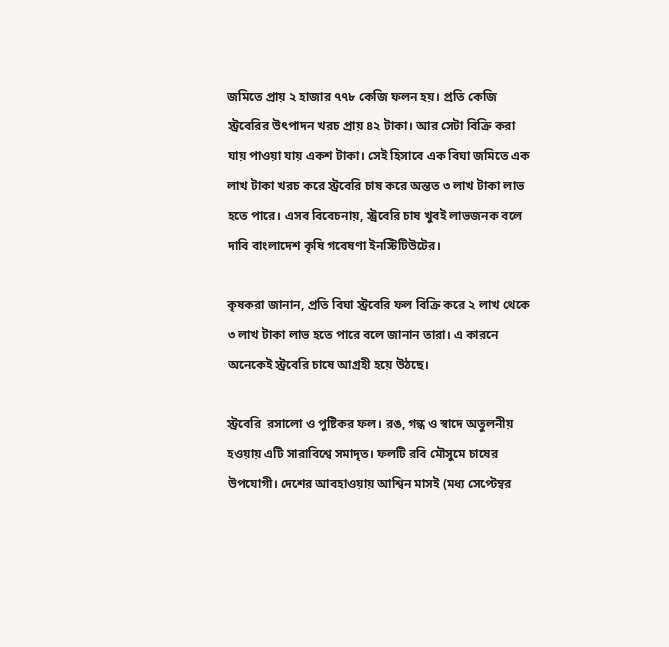জমিতে প্রায় ২ হাজার ৭৭৮ কেজি ফলন হয়। প্রতি কেজি স্ট্রবেরির উৎপাদন খরচ প্রায় ৪২ টাকা। আর সেটা বিক্রি করা যায় পাওয়া যায় একশ টাকা। সেই হিসাবে এক বিঘা জমিতে এক লাখ টাকা খরচ করে স্ট্রবেরি চাষ করে অন্তত ৩ লাখ টাকা লাভ হতে পারে। এসব বিবেচনায়, স্ট্রবেরি চাষ খুবই লাভজনক বলে দাবি বাংলাদেশ কৃষি গবেষণা ইনস্টিটিউটের।

কৃষকরা জানান, প্রতি বিঘা স্ট্রবেরি ফল বিক্রি করে ২ লাখ থেকে ৩ লাখ টাকা লাভ হতে পারে বলে জানান তারা। এ কারনে অনেকেই স্ট্রবেরি চাষে আগ্রহী হয়ে উঠছে।

স্ট্রবেরি  রসালো ও পুষ্টিকর ফল। রঙ, গন্ধ ও স্বাদে অতুলনীয় হওয়ায় এটি সারাবিশ্বে সমাদৃত। ফলটি রবি মৌসুমে চাষের উপযোগী। দেশের আবহাওয়ায় আশ্বিন মাসই (মধ্য সেপ্টেম্বর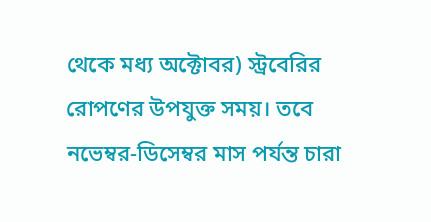থেকে মধ্য অক্টোবর) স্ট্রবেরির রোপণের উপযুক্ত সময়। তবে নভেম্বর-ডিসেম্বর মাস পর্যন্ত চারা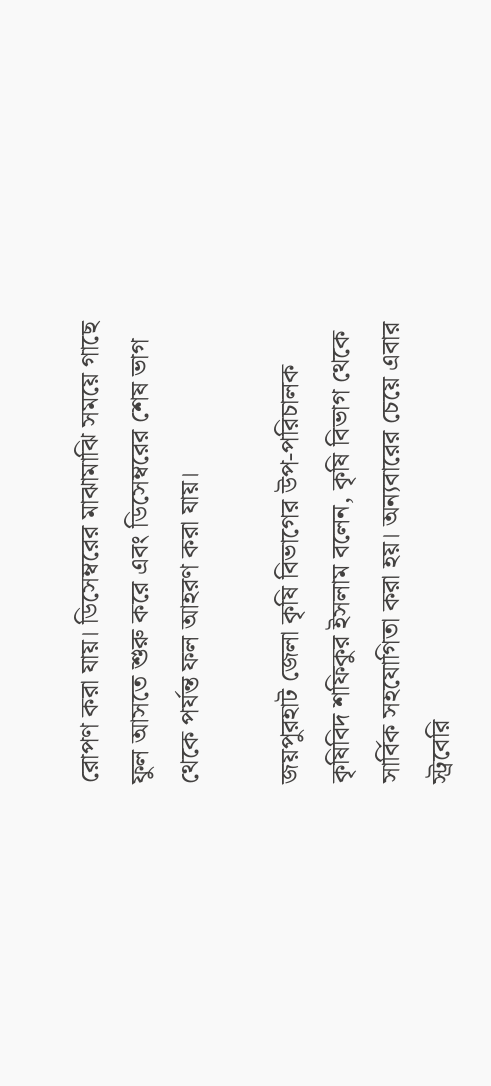রোপণ করা যায়। ডিসেম্বরের মাঝামাঝি সময়ে গাছে ফুল আসতে শুরু করে এবং ডিসেম্বরের শেষ ভাগ থেকে পর্যন্ত ফল আহরণ করা যায়।

জয়পুরহাট জেলা কৃষি বিভাগের উপ-পরিচালক কৃষিবিদ শফিকুর ইসলাম বলেন, কৃষি বিভাগ থেকে সার্বিক সহযোগিতা করা হয়। অন্যবারের চেয়ে এবার স্ট্রবেরি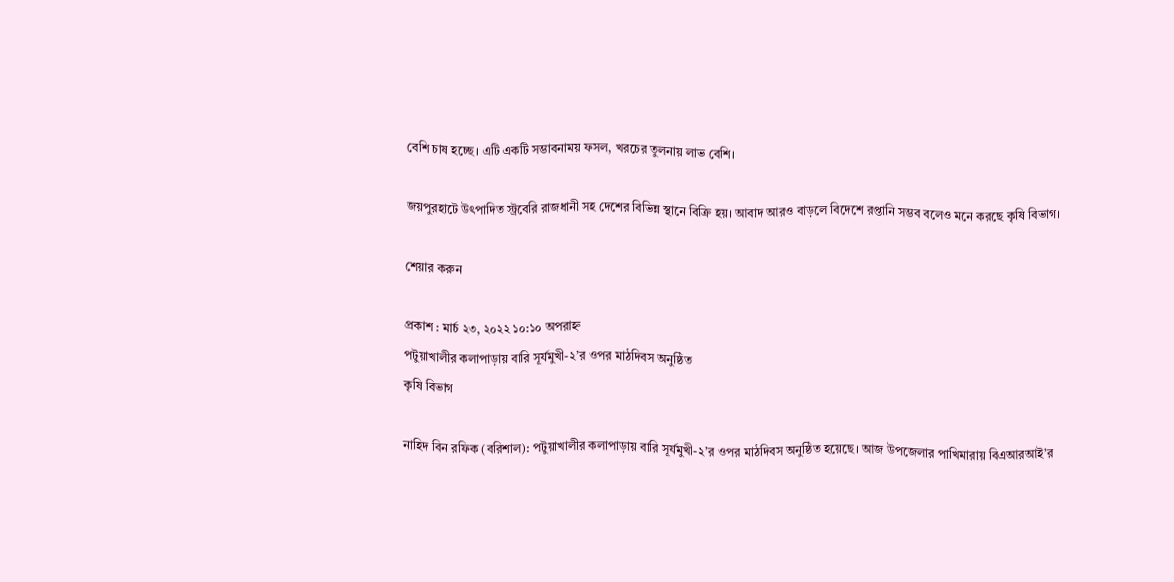বেশি চাষ হচ্ছে। এটি একটি সম্ভাবনাময় ফসল, খরচের তুলনায় লাভ বেশি।

জয়পুরহাটে উৎপাদিত স্ট্রবেরি রাজধানী সহ দেশের বিভিন্ন স্থানে বিক্রি হয়। আবাদ আরও বাড়লে বিদেশে রপ্তানি সম্ভব বলেও মনে করছে কৃষি বিভাগ।

শেয়ার করুন

প্রকাশ : মার্চ ২৩, ২০২২ ১০:১০ অপরাহ্ন
পটুয়াখালীর কলাপাড়ায় বারি সূর্যমুখী-২’র ওপর মাঠদিবস অনুষ্ঠিত
কৃষি বিভাগ

নাহিদ বিন রফিক (বরিশাল): পটুয়াখালীর কলাপাড়ায় বারি সূর্যমুখী-২’র ওপর মাঠদিবস অনুষ্ঠিত হয়েছে। আজ উপজেলার পাখিমারায় বিএআরআই’র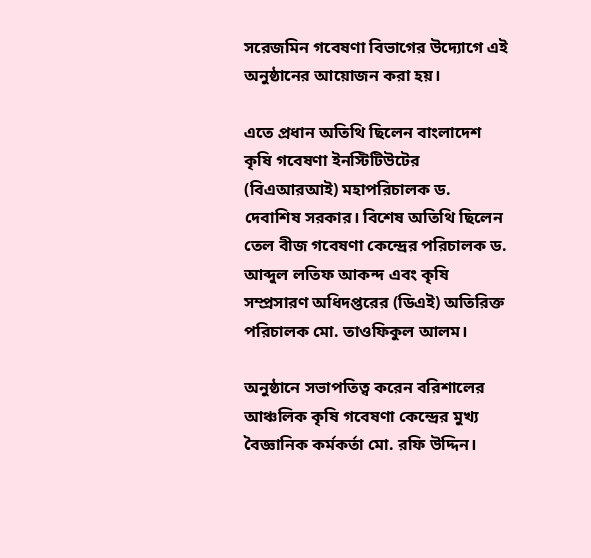সরেজমিন গবেষণা বিভাগের উদ্যোগে এই অনুষ্ঠানের আয়োজন করা হয়।

এতে প্রধান অতিথি ছিলেন বাংলাদেশ কৃষি গবেষণা ইনস্টিটিউটের (বিএআরআই) মহাপরিচালক ড. দেবাশিষ সরকার। বিশেষ অতিথি ছিলেন তেল বীজ গবেষণা কেন্দ্রের পরিচালক ড. আব্দুল লতিফ আকন্দ এবং কৃষি সম্প্রসারণ অধিদপ্তরের (ডিএই) অতিরিক্ত পরিচালক মো. তাওফিকুল আলম।

অনুষ্ঠানে সভাপতিত্ব করেন বরিশালের আঞ্চলিক কৃষি গবেষণা কেন্দ্রের মুখ্য বৈজ্ঞানিক কর্মকর্তা মো. রফি উদ্দিন।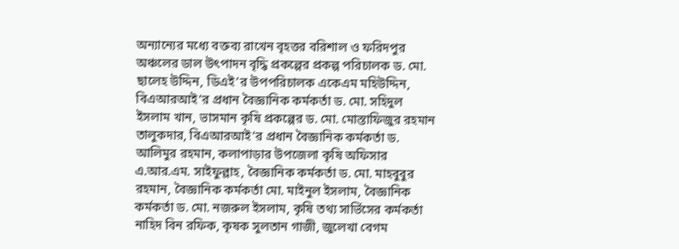অন্যান্যের মধ্যে বক্তব্য রাখেন বৃহত্তর বরিশাল ও ফরিদপুর অঞ্চলের ডাল উৎপাদন বৃদ্ধি প্রকল্পের প্রকল্প পরিচালক ড. মো. ছালেহ উদ্দিন, ডিএই’র উপপরিচালক একেএম মহিউদ্দিন, বিএআরআই’র প্রধান বৈজ্ঞানিক কর্মকর্তা ড. মো. সহিদুল ইসলাম খান, ভাসমান কৃষি প্রকল্পের ড. মো. মোস্তাফিজুর রহমান তালুকদার, বিএআরআই’র প্রধান বৈজ্ঞানিক কর্মকর্তা ড. আলিমুর রহমান, কলাপাড়ার উপজেলা কৃষি অফিসার এ.আর.এম. সাইফুল্লাহ, বৈজ্ঞানিক কর্মকর্তা ড. মো. মাহবুবুর রহমান, বৈজ্ঞানিক কর্মকর্তা মো. মাইনুল ইসলাম, বৈজ্ঞানিক কর্মকর্তা ড. মো. নজরুল ইসলাম, কৃষি তথ্য সার্ভিসের কর্মকর্তা নাহিদ বিন রফিক, কৃষক সুলতান গাজী, জুলেখা বেগম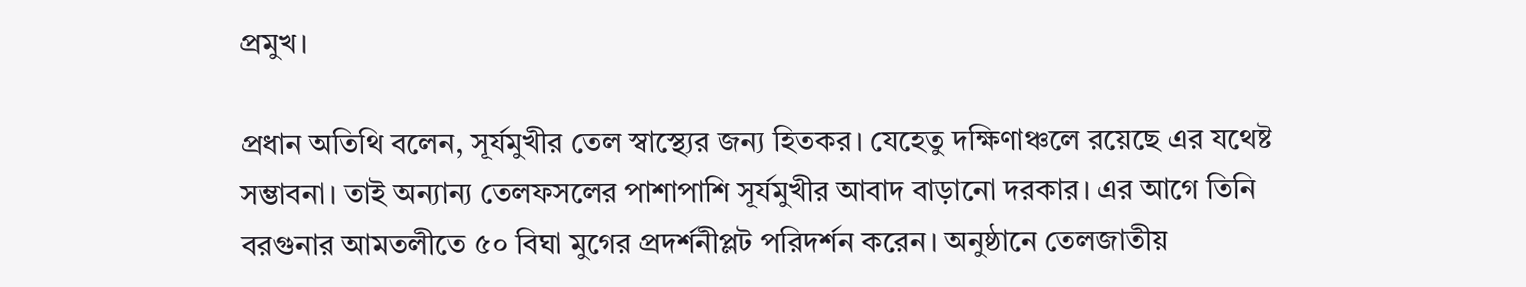প্রমুখ।

প্রধান অতিথি বলেন, সূর্যমুখীর তেল স্বাস্থ্যের জন্য হিতকর। যেহেতু দক্ষিণাঞ্চলে রয়েছে এর যথেষ্ট সম্ভাবনা। তাই অন্যান্য তেলফসলের পাশাপাশি সূর্যমুখীর আবাদ বাড়ানো দরকার। এর আগে তিনি বরগুনার আমতলীতে ৫০ বিঘা মুগের প্রদর্শনীপ্লট পরিদর্শন করেন। অনুষ্ঠানে তেলজাতীয়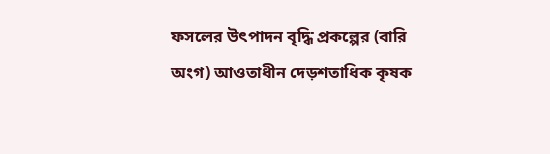ফসলের উৎপাদন বৃদ্ধি প্রকল্পের (বারি অংগ) আওতাধীন দেড়শতাধিক কৃষক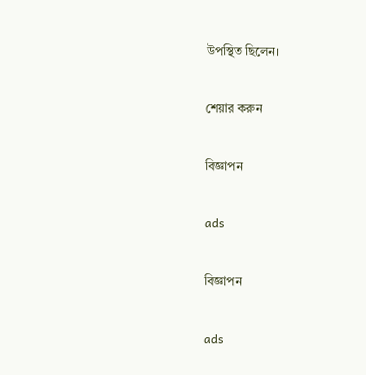উপস্থিত ছিলেন।

শেয়ার করুন

বিজ্ঞাপন

ads

বিজ্ঞাপন

ads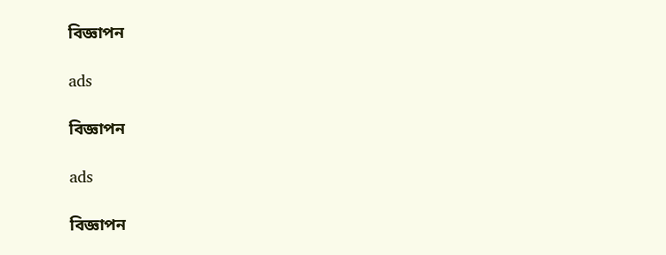বিজ্ঞাপন

ads

বিজ্ঞাপন

ads

বিজ্ঞাপন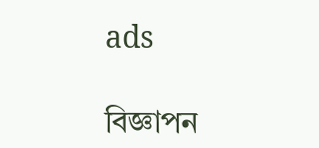ads

বিজ্ঞাপন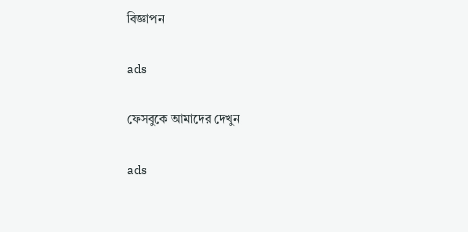বিজ্ঞাপন

ads

ফেসবুকে আমাদের দেখুন

ads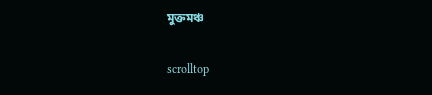মুক্তমঞ্চ

scrolltop